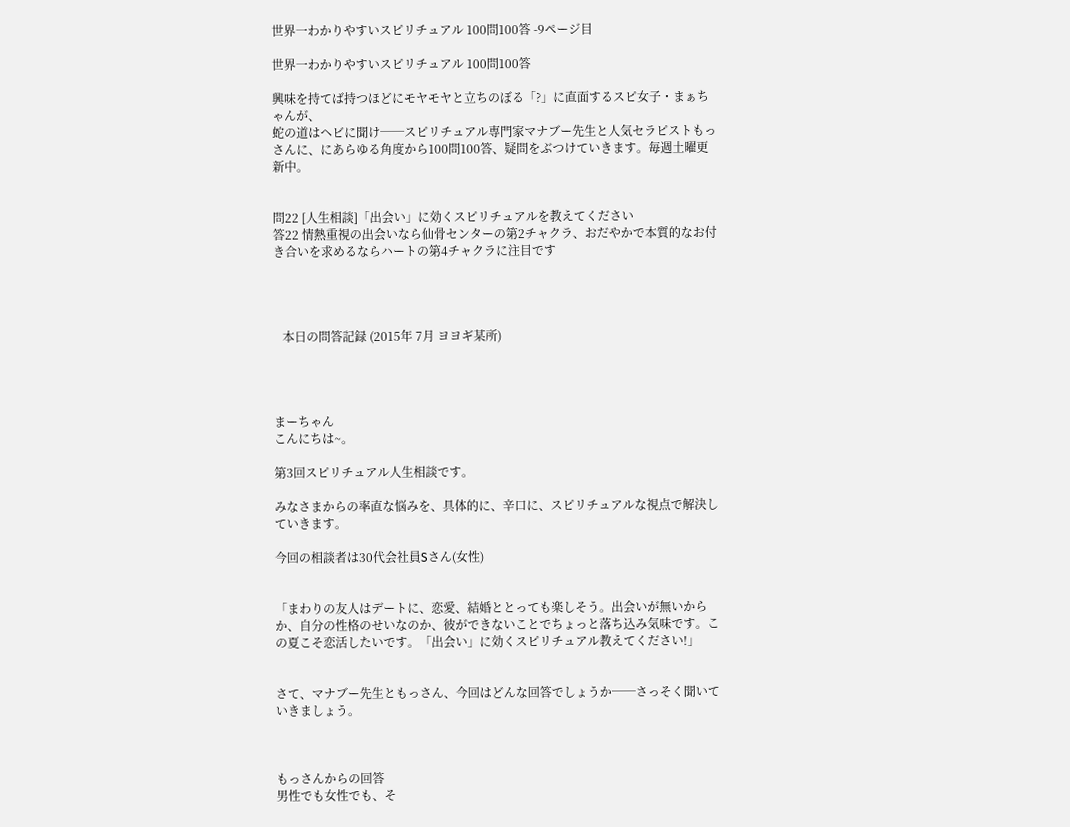世界一わかりやすいスピリチュアル 100問100答 -9ページ目

世界一わかりやすいスピリチュアル 100問100答

興味を持てば持つほどにモヤモヤと立ちのぼる「?」に直面するスピ女子・まぁちゃんが、
蛇の道はヘビに聞け──スピリチュアル専門家マナブー先生と人気セラピストもっさんに、にあらゆる角度から100問100答、疑問をぶつけていきます。毎週土曜更新中。


問22 [人生相談]「出会い」に効くスピリチュアルを教えてください
答22 情熱重視の出会いなら仙骨センターの第2チャクラ、おだやかで本質的なお付き合いを求めるならハートの第4チャクラに注目です




   本日の問答記録 (2015年 7月 ヨヨギ某所)




まーちゃん
こんにちは~。

第3回スピリチュアル人生相談です。

みなさまからの率直な悩みを、具体的に、辛口に、スピリチュアルな視点で解決していきます。

今回の相談者は30代会社員Sさん(女性)


「まわりの友人はデートに、恋愛、結婚ととっても楽しそう。出会いが無いからか、自分の性格のせいなのか、彼ができないことでちょっと落ち込み気味です。この夏こそ恋活したいです。「出会い」に効くスピリチュアル教えてください!」


さて、マナブー先生ともっさん、今回はどんな回答でしょうか──さっそく聞いていきましょう。



もっさんからの回答
男性でも女性でも、そ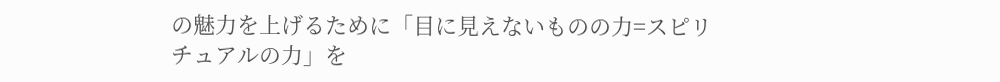の魅力を上げるために「目に見えないものの力=スピリチュアルの力」を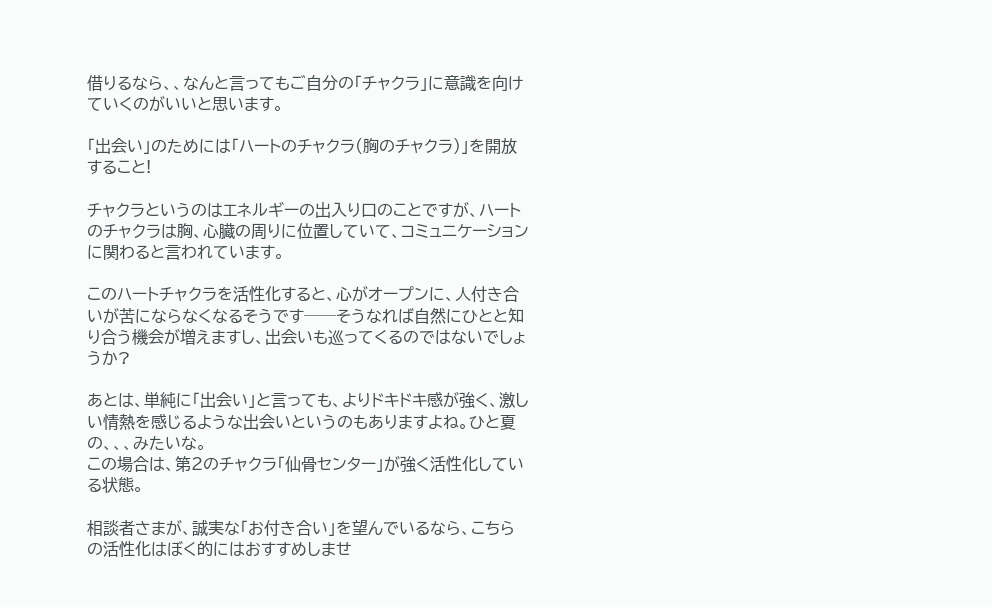借りるなら、、なんと言ってもご自分の「チャクラ」に意識を向けていくのがいいと思います。

「出会い」のためには「ハートのチャクラ(胸のチャクラ)」を開放すること!

チャクラというのはエネルギーの出入り口のことですが、ハートのチャクラは胸、心臓の周りに位置していて、コミュニケーションに関わると言われています。

このハートチャクラを活性化すると、心がオープンに、人付き合いが苦にならなくなるそうです──そうなれば自然にひとと知り合う機会が増えますし、出会いも巡ってくるのではないでしょうか?

あとは、単純に「出会い」と言っても、よりドキドキ感が強く、激しい情熱を感じるような出会いというのもありますよね。ひと夏の、、、みたいな。
この場合は、第2のチャクラ「仙骨センター」が強く活性化している状態。

相談者さまが、誠実な「お付き合い」を望んでいるなら、こちらの活性化はぼく的にはおすすめしませ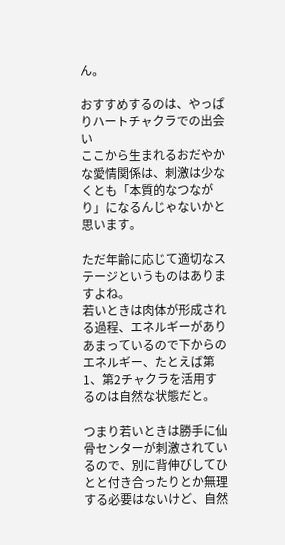ん。

おすすめするのは、やっぱりハートチャクラでの出会い
ここから生まれるおだやかな愛情関係は、刺激は少なくとも「本質的なつながり」になるんじゃないかと思います。

ただ年齢に応じて適切なステージというものはありますよね。
若いときは肉体が形成される過程、エネルギーがありあまっているので下からのエネルギー、たとえば第1、第2チャクラを活用するのは自然な状態だと。

つまり若いときは勝手に仙骨センターが刺激されているので、別に背伸びしてひとと付き合ったりとか無理する必要はないけど、自然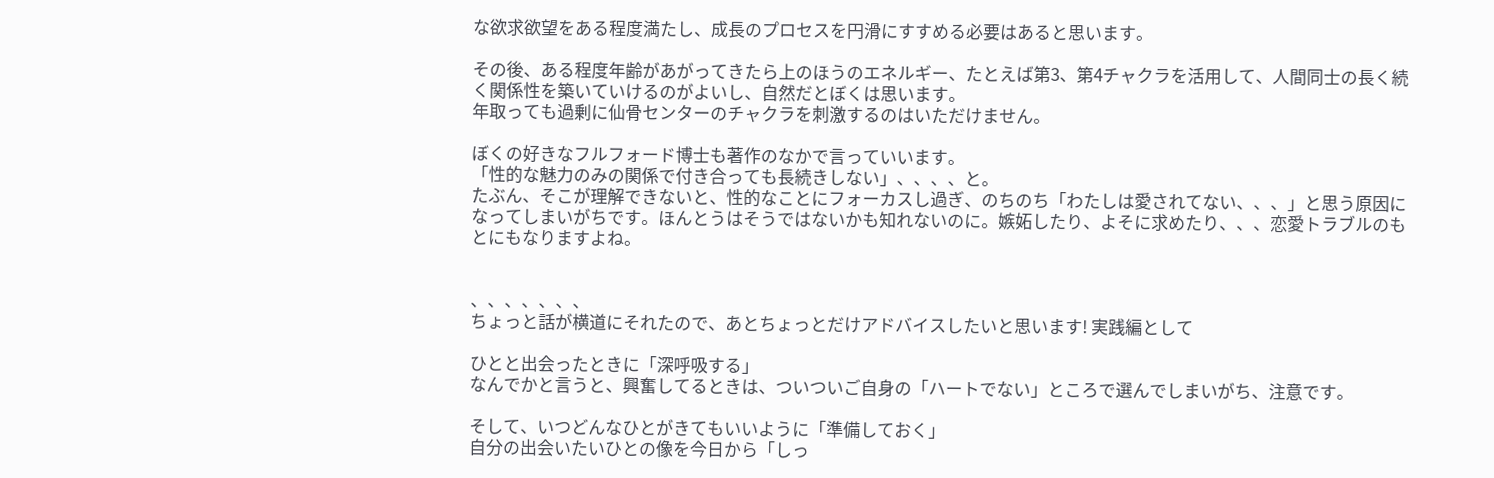な欲求欲望をある程度満たし、成長のプロセスを円滑にすすめる必要はあると思います。

その後、ある程度年齢があがってきたら上のほうのエネルギー、たとえば第3、第4チャクラを活用して、人間同士の長く続く関係性を築いていけるのがよいし、自然だとぼくは思います。
年取っても過剰に仙骨センターのチャクラを刺激するのはいただけません。

ぼくの好きなフルフォード博士も著作のなかで言っていいます。
「性的な魅力のみの関係で付き合っても長続きしない」、、、、と。
たぶん、そこが理解できないと、性的なことにフォーカスし過ぎ、のちのち「わたしは愛されてない、、、」と思う原因になってしまいがちです。ほんとうはそうではないかも知れないのに。嫉妬したり、よそに求めたり、、、恋愛トラブルのもとにもなりますよね。


、、、、、、、
ちょっと話が横道にそれたので、あとちょっとだけアドバイスしたいと思います! 実践編として

ひとと出会ったときに「深呼吸する」
なんでかと言うと、興奮してるときは、ついついご自身の「ハートでない」ところで選んでしまいがち、注意です。

そして、いつどんなひとがきてもいいように「準備しておく」
自分の出会いたいひとの像を今日から「しっ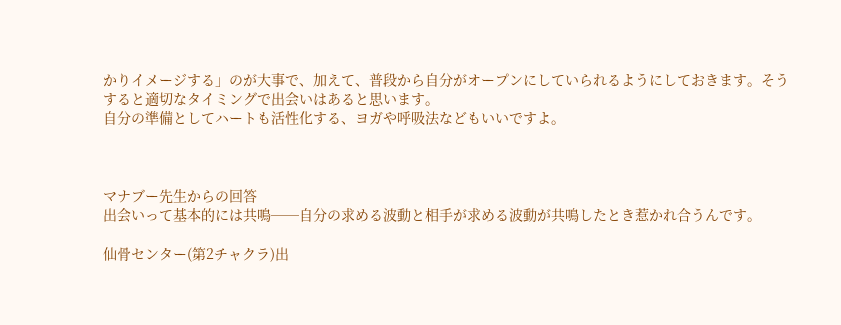かりイメージする」のが大事で、加えて、普段から自分がオープンにしていられるようにしておきます。そうすると適切なタイミングで出会いはあると思います。
自分の準備としてハートも活性化する、ヨガや呼吸法などもいいですよ。



マナブー先生からの回答
出会いって基本的には共鳴──自分の求める波動と相手が求める波動が共鳴したとき惹かれ合うんです。

仙骨センター(第2チャクラ)出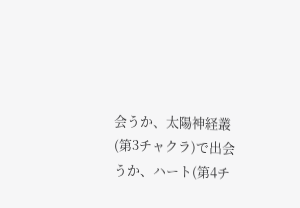会うか、太陽神経叢(第3チャクラ)で出会うか、ハート(第4チ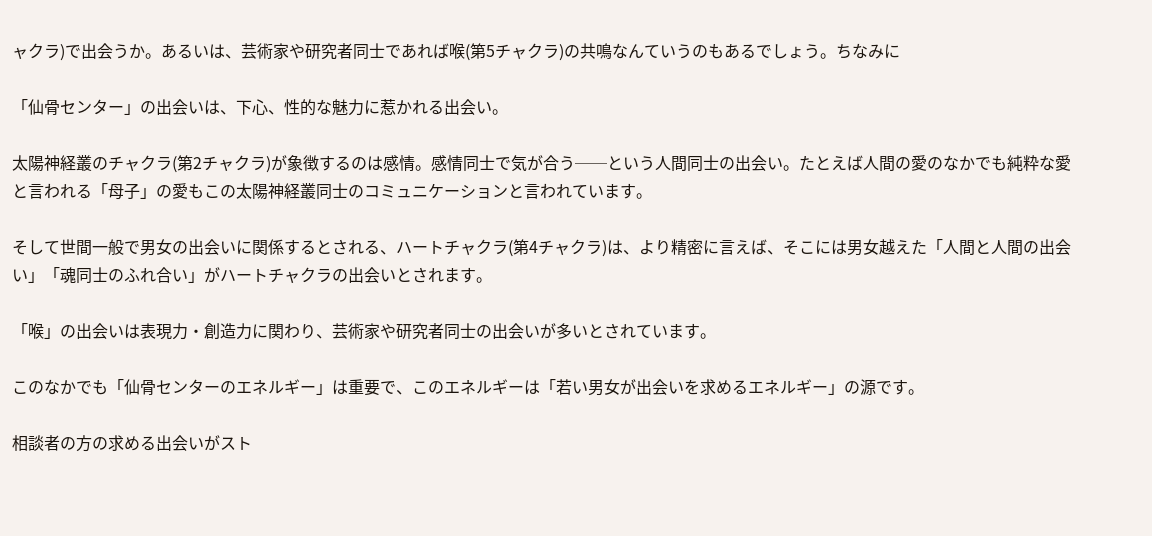ャクラ)で出会うか。あるいは、芸術家や研究者同士であれば喉(第5チャクラ)の共鳴なんていうのもあるでしょう。ちなみに

「仙骨センター」の出会いは、下心、性的な魅力に惹かれる出会い。

太陽神経叢のチャクラ(第2チャクラ)が象徴するのは感情。感情同士で気が合う──という人間同士の出会い。たとえば人間の愛のなかでも純粋な愛と言われる「母子」の愛もこの太陽神経叢同士のコミュニケーションと言われています。

そして世間一般で男女の出会いに関係するとされる、ハートチャクラ(第4チャクラ)は、より精密に言えば、そこには男女越えた「人間と人間の出会い」「魂同士のふれ合い」がハートチャクラの出会いとされます。

「喉」の出会いは表現力・創造力に関わり、芸術家や研究者同士の出会いが多いとされています。

このなかでも「仙骨センターのエネルギー」は重要で、このエネルギーは「若い男女が出会いを求めるエネルギー」の源です。

相談者の方の求める出会いがスト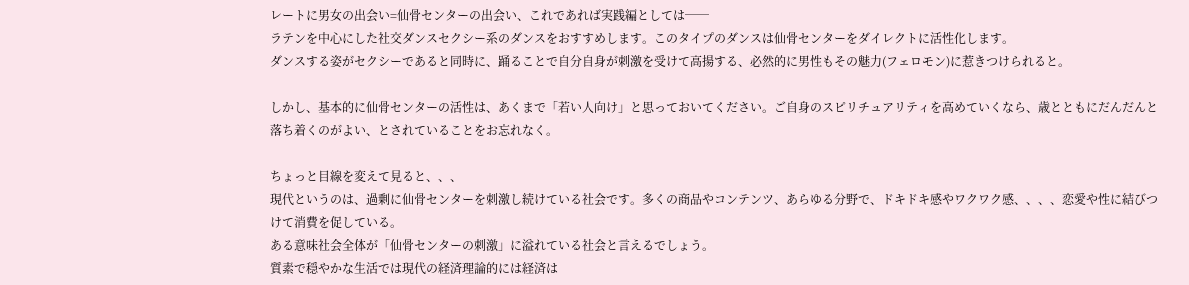レートに男女の出会い=仙骨センターの出会い、これであれば実践編としては──
ラテンを中心にした社交ダンスセクシー系のダンスをおすすめします。このタイプのダンスは仙骨センターをダイレクトに活性化します。
ダンスする姿がセクシーであると同時に、踊ることで自分自身が刺激を受けて高揚する、必然的に男性もその魅力(フェロモン)に惹きつけられると。

しかし、基本的に仙骨センターの活性は、あくまで「若い人向け」と思っておいてください。ご自身のスピリチュアリティを高めていくなら、歳とともにだんだんと落ち着くのがよい、とされていることをお忘れなく。

ちょっと目線を変えて見ると、、、
現代というのは、過剰に仙骨センターを刺激し続けている社会です。多くの商品やコンテンツ、あらゆる分野で、ドキドキ感やワクワク感、、、、恋愛や性に結びつけて消費を促している。
ある意味社会全体が「仙骨センターの刺激」に溢れている社会と言えるでしょう。
質素で穏やかな生活では現代の経済理論的には経済は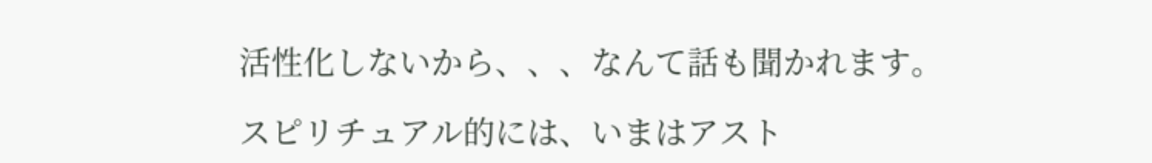活性化しないから、、、なんて話も聞かれます。

スピリチュアル的には、いまはアスト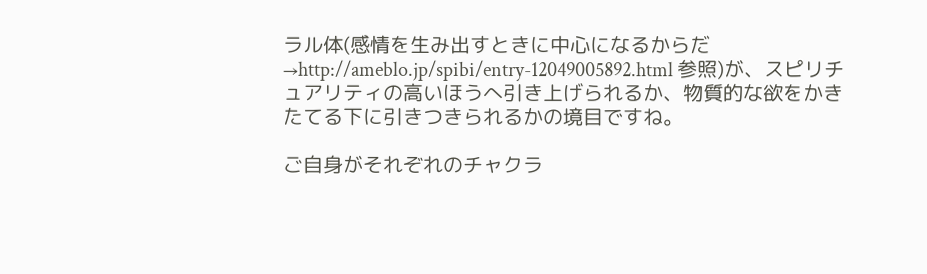ラル体(感情を生み出すときに中心になるからだ→http://ameblo.jp/spibi/entry-12049005892.html 参照)が、スピリチュアリティの高いほうへ引き上げられるか、物質的な欲をかきたてる下に引きつきられるかの境目ですね。

ご自身がそれぞれのチャクラ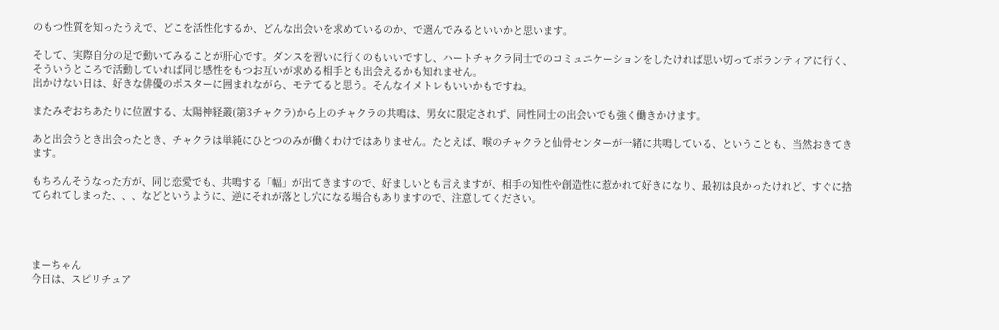のもつ性質を知ったうえで、どこを活性化するか、どんな出会いを求めているのか、で選んでみるといいかと思います。

そして、実際自分の足で動いてみることが肝心です。ダンスを習いに行くのもいいですし、ハートチャクラ同士でのコミュニケーションをしたければ思い切ってボランティアに行く、そういうところで活動していれば同じ感性をもつお互いが求める相手とも出会えるかも知れません。
出かけない日は、好きな俳優のポスターに囲まれながら、モテてると思う。そんなイメトレもいいかもですね。

またみぞおちあたりに位置する、太陽神経叢(第3チャクラ)から上のチャクラの共鳴は、男女に限定されず、同性同士の出会いでも強く働きかけます。

あと出会うとき出会ったとき、チャクラは単純にひとつのみが働くわけではありません。たとえば、喉のチャクラと仙骨センターが一緒に共鳴している、ということも、当然おきてきます。

もちろんそうなった方が、同じ恋愛でも、共鳴する「幅」が出てきますので、好ましいとも言えますが、相手の知性や創造性に惹かれて好きになり、最初は良かったけれど、すぐに捨てられてしまった、、、などというように、逆にそれが落とし穴になる場合もありますので、注意してください。




まーちゃん
今日は、スピリチュア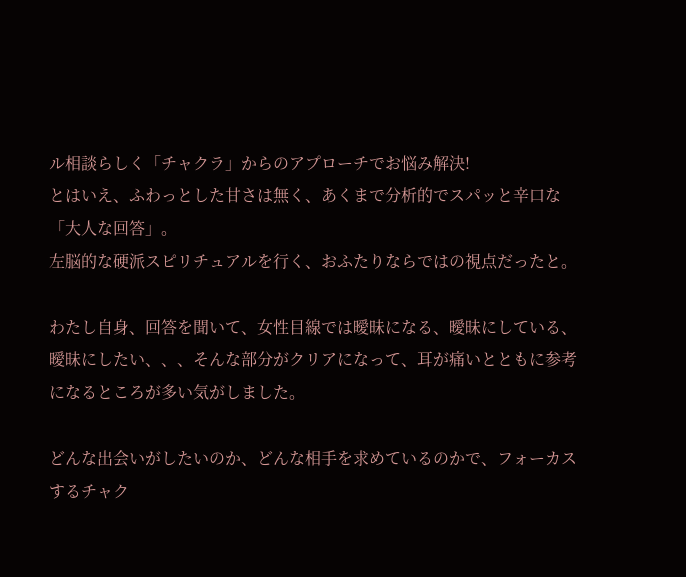ル相談らしく「チャクラ」からのアプローチでお悩み解決!
とはいえ、ふわっとした甘さは無く、あくまで分析的でスパッと辛口な「大人な回答」。
左脳的な硬派スピリチュアルを行く、おふたりならではの視点だったと。

わたし自身、回答を聞いて、女性目線では曖昧になる、曖昧にしている、曖昧にしたい、、、そんな部分がクリアになって、耳が痛いとともに参考になるところが多い気がしました。

どんな出会いがしたいのか、どんな相手を求めているのかで、フォーカスするチャク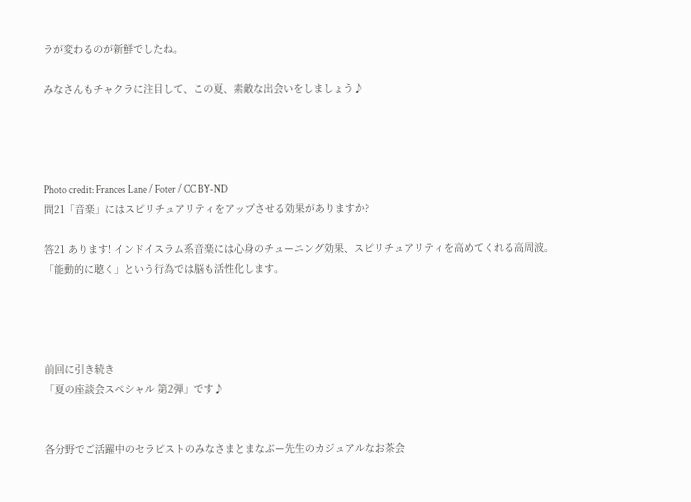ラが変わるのが新鮮でしたね。

みなさんもチャクラに注目して、この夏、素敵な出会いをしましょう♪




Photo credit: Frances Lane / Foter / CC BY-ND
問21「音楽」にはスピリチュアリティをアップさせる効果がありますか?

答21 あります! インドイスラム系音楽には心身のチューニング効果、スピリチュアリティを高めてくれる高周波。「能動的に聴く」という行為では脳も活性化します。




前回に引き続き
「夏の座談会スペシャル 第2弾」です♪


各分野でご活躍中のセラピストのみなさまとまなぶー先生のカジュアルなお茶会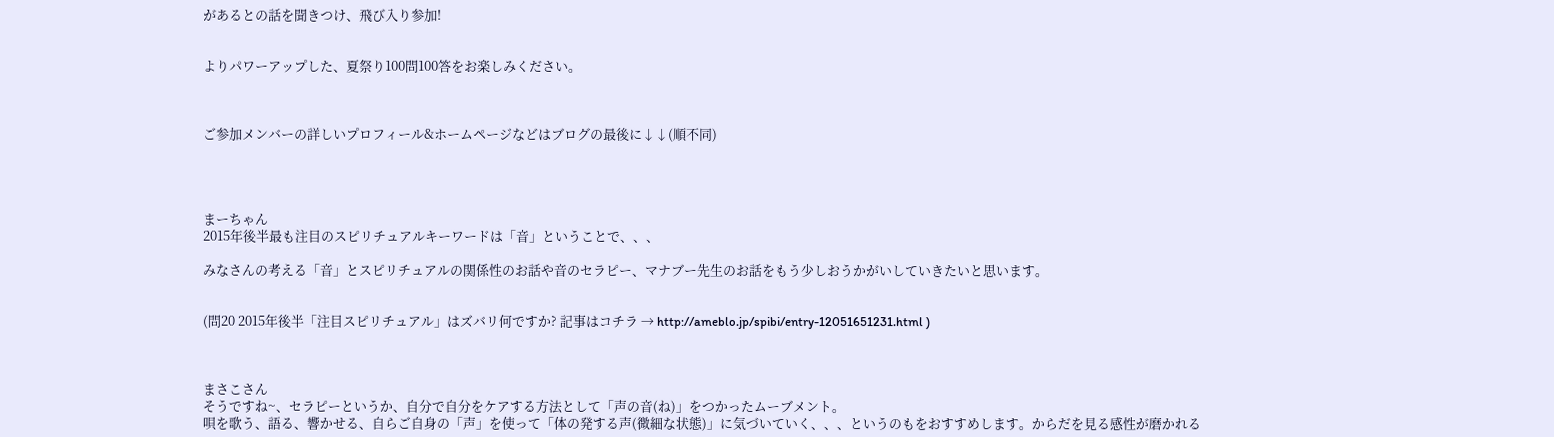があるとの話を聞きつけ、飛び入り参加!


よりパワーアップした、夏祭り100問100答をお楽しみください。



ご参加メンバーの詳しいプロフィール&ホームページなどはブログの最後に↓↓(順不同)




まーちゃん
2015年後半最も注目のスピリチュアルキーワードは「音」ということで、、、

みなさんの考える「音」とスピリチュアルの関係性のお話や音のセラピー、マナブー先生のお話をもう少しおうかがいしていきたいと思います。


(問20 2015年後半「注目スピリチュアル」はズバリ何ですか? 記事はコチラ → http://ameblo.jp/spibi/entry-12051651231.html )



まさこさん
そうですね~、セラピーというか、自分で自分をケアする方法として「声の音(ね)」をつかったムーブメント。
唄を歌う、語る、響かせる、自らご自身の「声」を使って「体の発する声(微細な状態)」に気づいていく、、、というのもをおすすめします。からだを見る感性が磨かれる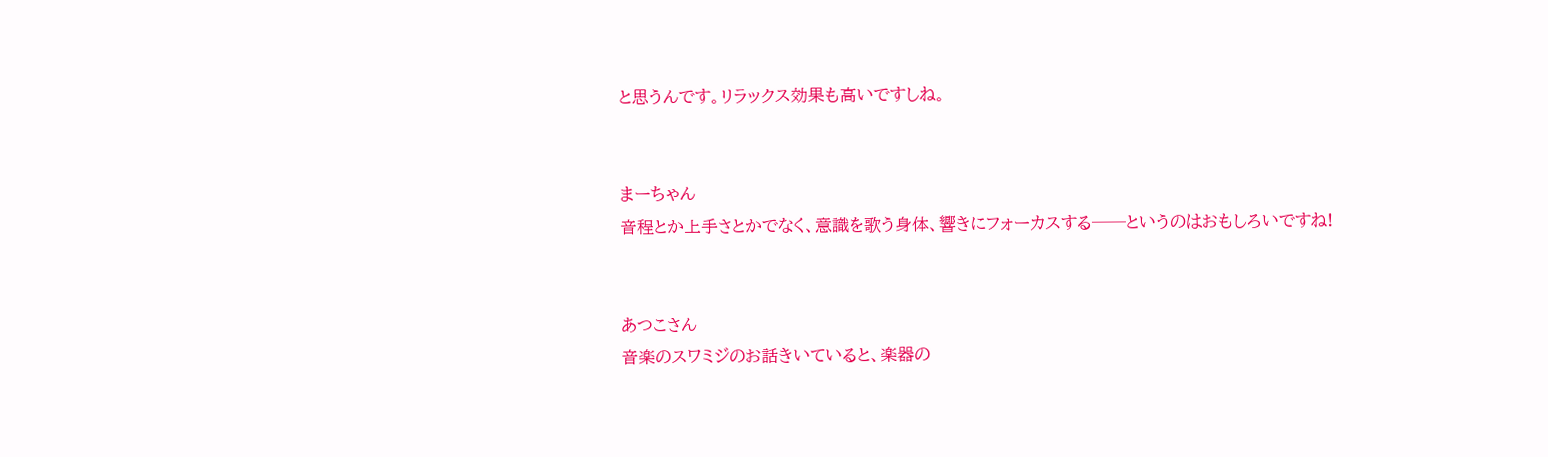と思うんです。リラックス効果も高いですしね。


まーちゃん
音程とか上手さとかでなく、意識を歌う身体、響きにフォーカスする──というのはおもしろいですね!


あつこさん
音楽のスワミジのお話きいていると、楽器の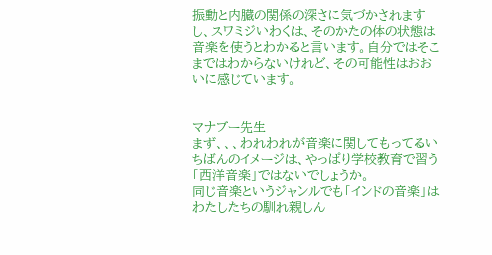振動と内臓の関係の深さに気づかされますし、スワミジいわくは、そのかたの体の状態は音楽を使うとわかると言います。自分ではそこまではわからないけれど、その可能性はおおいに感じています。


マナブー先生
まず、、、われわれが音楽に関してもってるいちばんのイメージは、やっぱり学校教育で習う「西洋音楽」ではないでしょうか。
同じ音楽というジャンルでも「インドの音楽」はわたしたちの馴れ親しん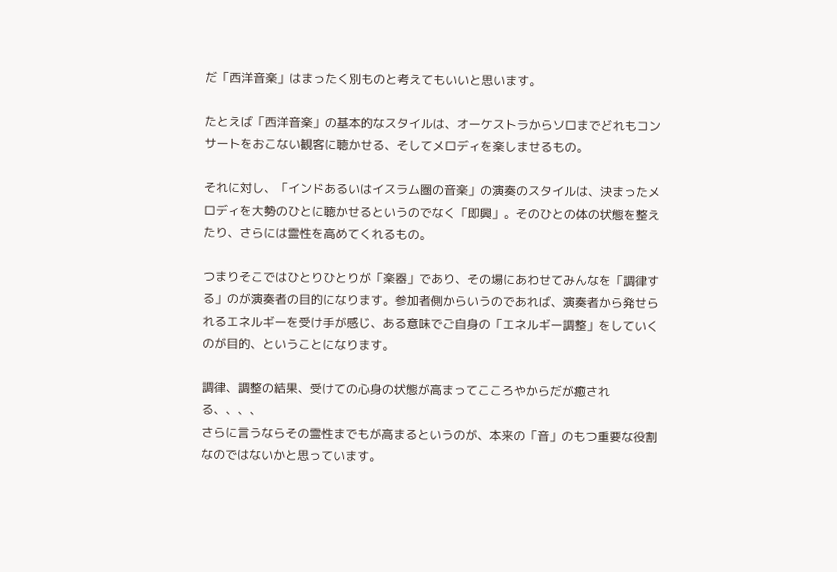だ「西洋音楽」はまったく別ものと考えてもいいと思います。

たとえば「西洋音楽」の基本的なスタイルは、オーケストラからソロまでどれもコンサートをおこない観客に聴かせる、そしてメロディを楽しませるもの。

それに対し、「インドあるいはイスラム圏の音楽」の演奏のスタイルは、決まったメロディを大勢のひとに聴かせるというのでなく「即興」。そのひとの体の状態を整えたり、さらには霊性を高めてくれるもの。

つまりそこではひとりひとりが「楽器」であり、その場にあわせてみんなを「調律する」のが演奏者の目的になります。参加者側からいうのであれば、演奏者から発せられるエネルギーを受け手が感じ、ある意味でご自身の「エネルギー調整」をしていくのが目的、ということになります。

調律、調整の結果、受けての心身の状態が高まってこころやからだが癒される、、、、
さらに言うならその霊性までもが高まるというのが、本来の「音」のもつ重要な役割なのではないかと思っています。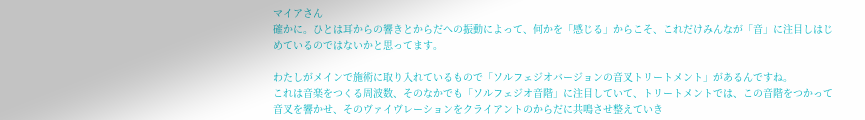マイアさん
確かに。ひとは耳からの響きとからだへの振動によって、何かを「感じる」からこそ、これだけみんなが「音」に注目しはじめているのではないかと思ってます。

わたしがメインで施術に取り入れているもので「ソルフェジオバージョンの音叉トリートメント」があるんですね。
これは音楽をつくる周波数、そのなかでも「ソルフェジオ音階」に注目していて、トリートメントでは、この音階をつかって音叉を響かせ、そのヴァイヴレーションをクライアントのからだに共鳴させ整えていき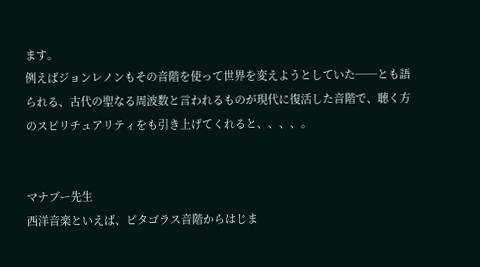ます。
例えばジョンレノンもその音階を使って世界を変えようとしていた──とも語られる、古代の聖なる周波数と言われるものが現代に復活した音階で、聴く方のスピリチュアリティをも引き上げてくれると、、、、。


マナブー先生
西洋音楽といえば、ピタゴラス音階からはじま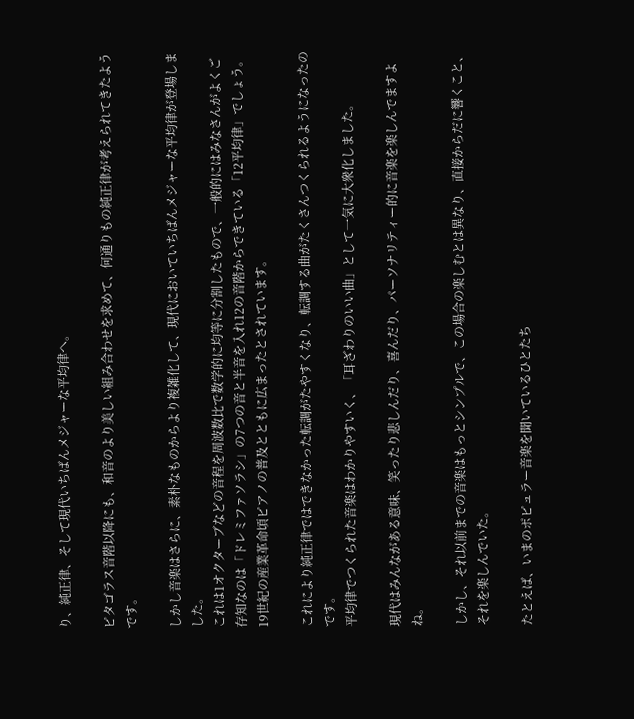り、純正律、そして現代いちばんメジャーな平均律へ。

ピタゴラス音階以降にも、和音のより美しい組み合わせを求めて、何通りもの純正律が考えられてきたようです。

しかし音楽はさらに、素朴なものからより複雑化して、現代においていちばんメジャーな平均律が登場しました。
これは1オクターブなどの音程を周波数比で数学的に均等に分割したもので、一般的にはみなさんがよくご存知なのは「ドレミファソラシ」の7つの音と半音を入れ12の音階からできている「12平均律」でしょう。19世紀の産業革命頃ピアノの普及とともに広まったとされています。

これにより純正律ではできなかった転調がたやすくなり、転調する曲がたくさんつくられるようになったのです。
平均律でつくられた音楽はわかりやすいく、「耳ざわりのいい曲」として一気に大衆化しました。

現代はみんながある意味、笑ったり悲しんだり、喜んだり、パーソナリティー的に音楽を楽しんでますよね。

しかし、それ以前までの音楽はもっとシンプルで、この場合の楽しむとは異なり、直接からだに響くこと、それを楽しんでいた。

たとえば、いまのポピュラー音楽を聞いているひとたち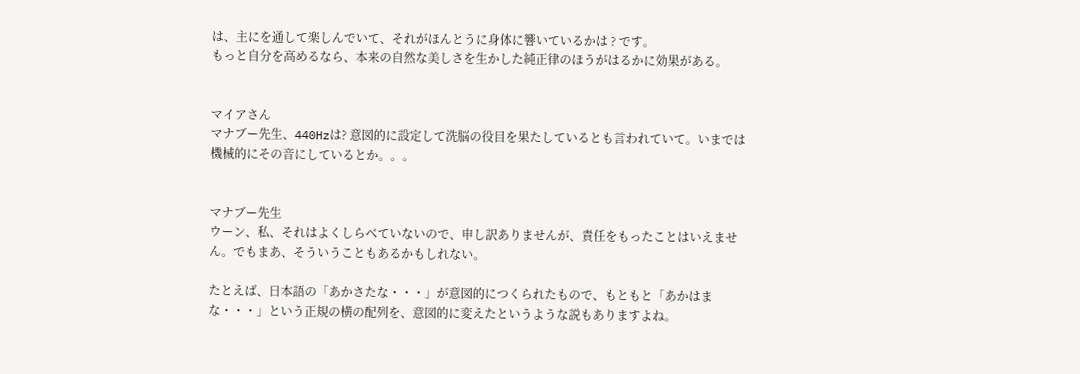は、主にを通して楽しんでいて、それがほんとうに身体に響いているかは ? です。
もっと自分を高めるなら、本来の自然な美しさを生かした純正律のほうがはるかに効果がある。


マイアさん
マナブー先生、440Hzは? 意図的に設定して洗脳の役目を果たしているとも言われていて。いまでは機械的にその音にしているとか。。。


マナブー先生
ウーン、私、それはよくしらべていないので、申し訳ありませんが、責任をもったことはいえません。でもまあ、そういうこともあるかもしれない。

たとえば、日本語の「あかさたな・・・」が意図的につくられたもので、もともと「あかはまな・・・」という正規の横の配列を、意図的に変えたというような説もありますよね。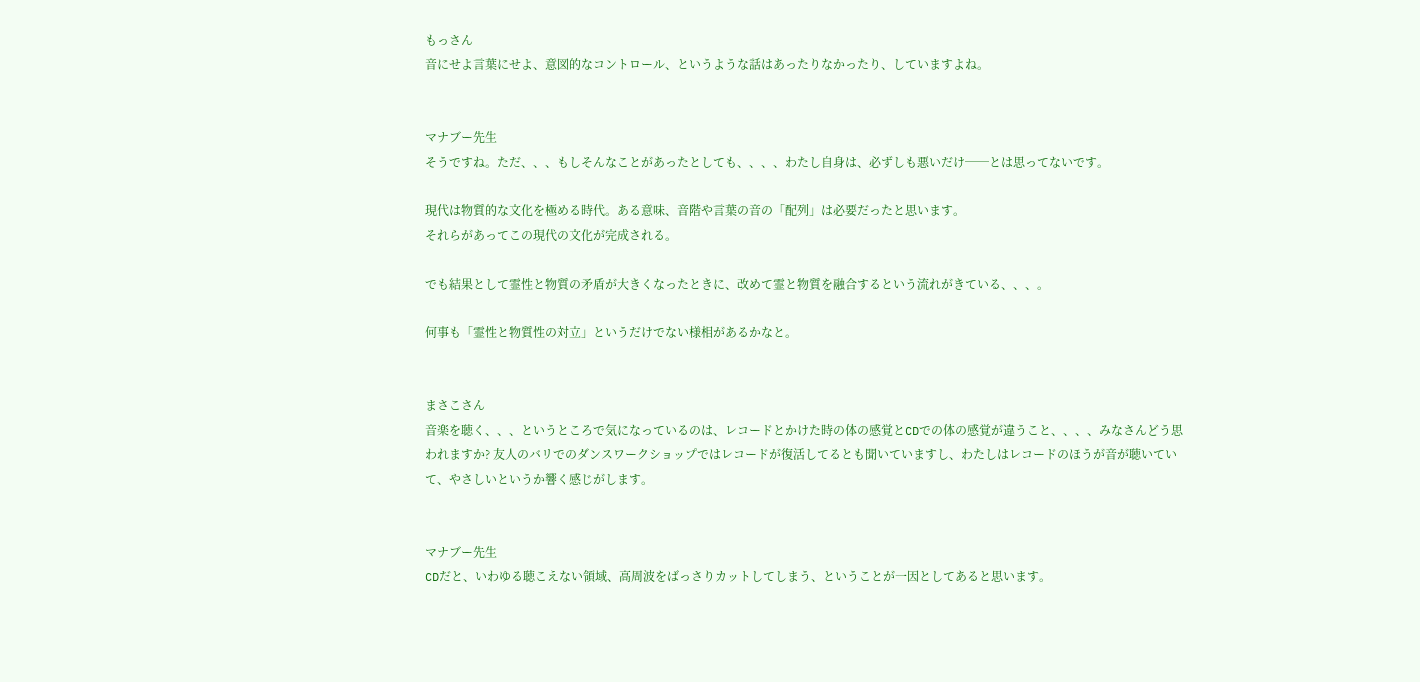もっさん
音にせよ言葉にせよ、意図的なコントロール、というような話はあったりなかったり、していますよね。


マナブー先生
そうですね。ただ、、、もしそんなことがあったとしても、、、、わたし自身は、必ずしも悪いだけ──とは思ってないです。

現代は物質的な文化を極める時代。ある意味、音階や言葉の音の「配列」は必要だったと思います。
それらがあってこの現代の文化が完成される。

でも結果として霊性と物質の矛盾が大きくなったときに、改めて霊と物質を融合するという流れがきている、、、。

何事も「霊性と物質性の対立」というだけでない様相があるかなと。


まさこさん
音楽を聴く、、、というところで気になっているのは、レコードとかけた時の体の感覚とCDでの体の感覚が違うこと、、、、みなさんどう思われますか? 友人のバリでのダンスワークショップではレコードが復活してるとも聞いていますし、わたしはレコードのほうが音が聴いていて、やさしいというか響く感じがします。


マナブー先生
CDだと、いわゆる聴こえない領域、高周波をばっさりカットしてしまう、ということが一因としてあると思います。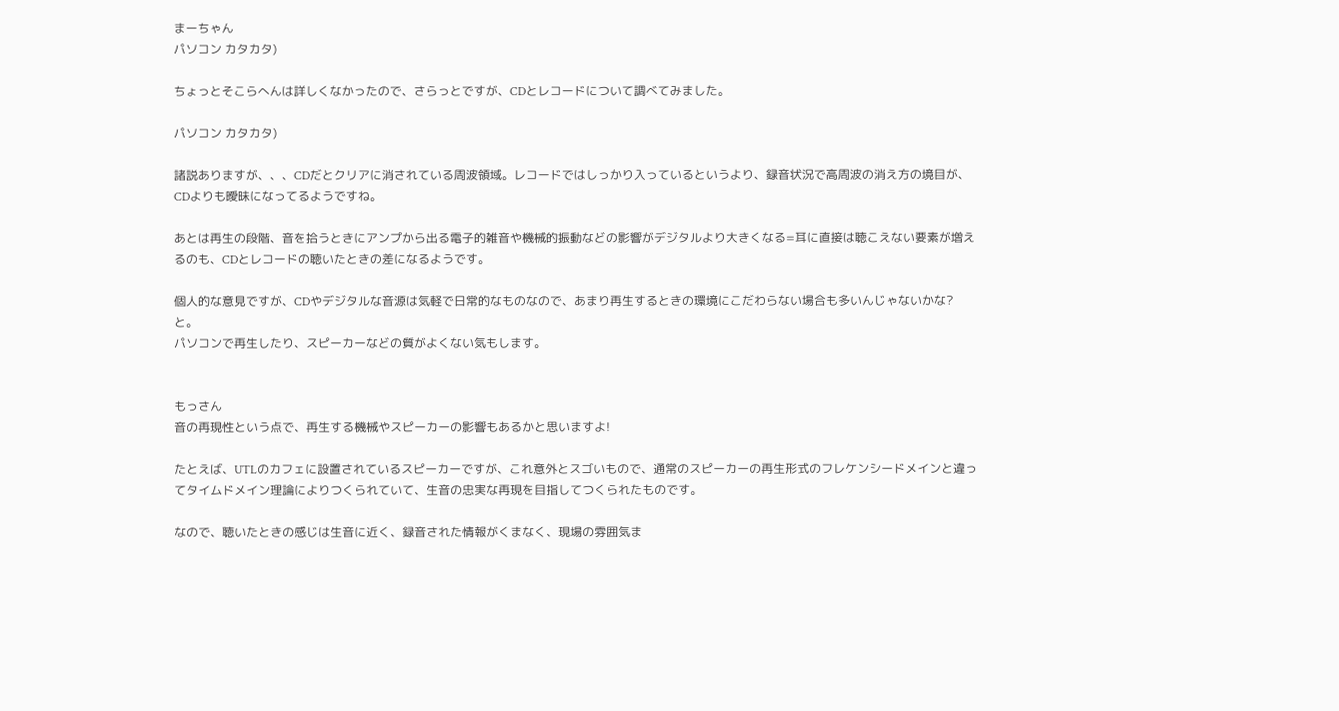まーちゃん
パソコン カタカタ)

ちょっとそこらへんは詳しくなかったので、さらっとですが、CDとレコードについて調べてみました。

パソコン カタカタ)

諸説ありますが、、、CDだとクリアに消されている周波領域。レコードではしっかり入っているというより、録音状況で高周波の消え方の境目が、CDよりも曖昧になってるようですね。

あとは再生の段階、音を拾うときにアンプから出る電子的雑音や機械的振動などの影響がデジタルより大きくなる=耳に直接は聴こえない要素が増えるのも、CDとレコードの聴いたときの差になるようです。

個人的な意見ですが、CDやデジタルな音源は気軽で日常的なものなので、あまり再生するときの環境にこだわらない場合も多いんじゃないかな? と。
パソコンで再生したり、スピーカーなどの質がよくない気もします。


もっさん
音の再現性という点で、再生する機械やスピーカーの影響もあるかと思いますよ!

たとえば、UTLのカフェに設置されているスピーカーですが、これ意外とスゴいもので、通常のスピーカーの再生形式のフレケンシードメインと違ってタイムドメイン理論によりつくられていて、生音の忠実な再現を目指してつくられたものです。

なので、聴いたときの感じは生音に近く、録音された情報がくまなく、現場の雰囲気ま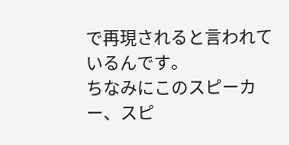で再現されると言われているんです。
ちなみにこのスピーカー、スピ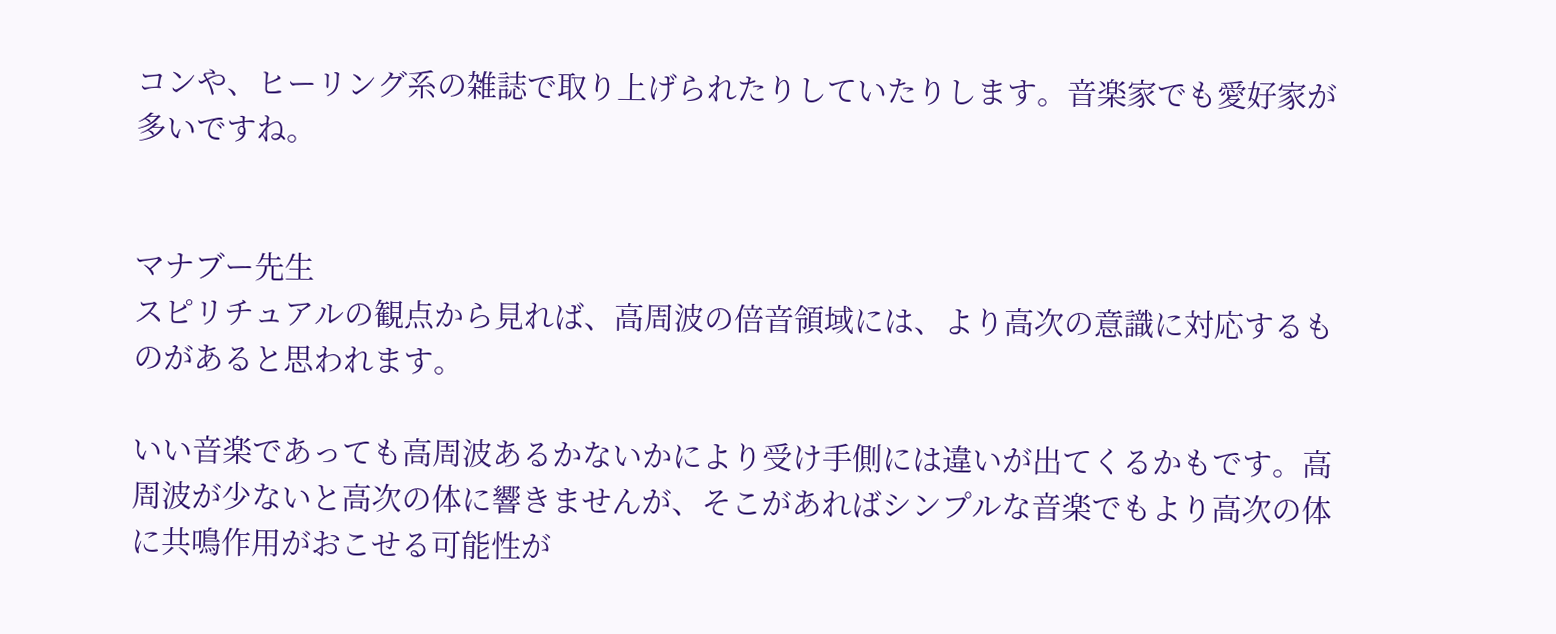コンや、ヒーリング系の雑誌で取り上げられたりしていたりします。音楽家でも愛好家が多いですね。


マナブー先生
スピリチュアルの観点から見れば、高周波の倍音領域には、より高次の意識に対応するものがあると思われます。

いい音楽であっても高周波あるかないかにより受け手側には違いが出てくるかもです。高周波が少ないと高次の体に響きませんが、そこがあればシンプルな音楽でもより高次の体に共鳴作用がおこせる可能性が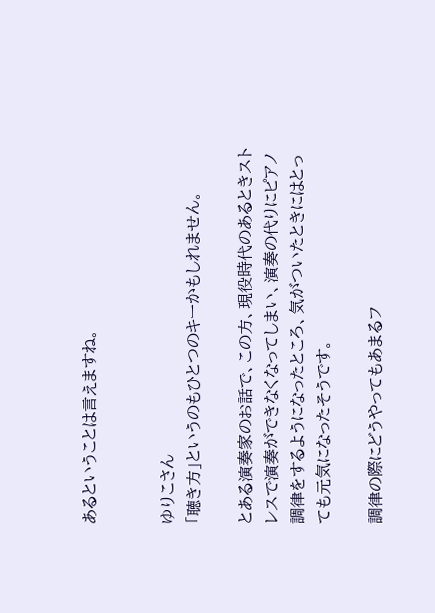あるということは言えますね。


ゆりこさん
「聴き方」というのもひとつのキーかもしれません。

とある演奏家のお話で、この方、現役時代のあるときストレスで演奏ができなくなってしまい、演奏の代りにピアノ調律をするようになったところ、気がついたときにはとっても元気になったそうです。

調律の際にどうやってもあまるフ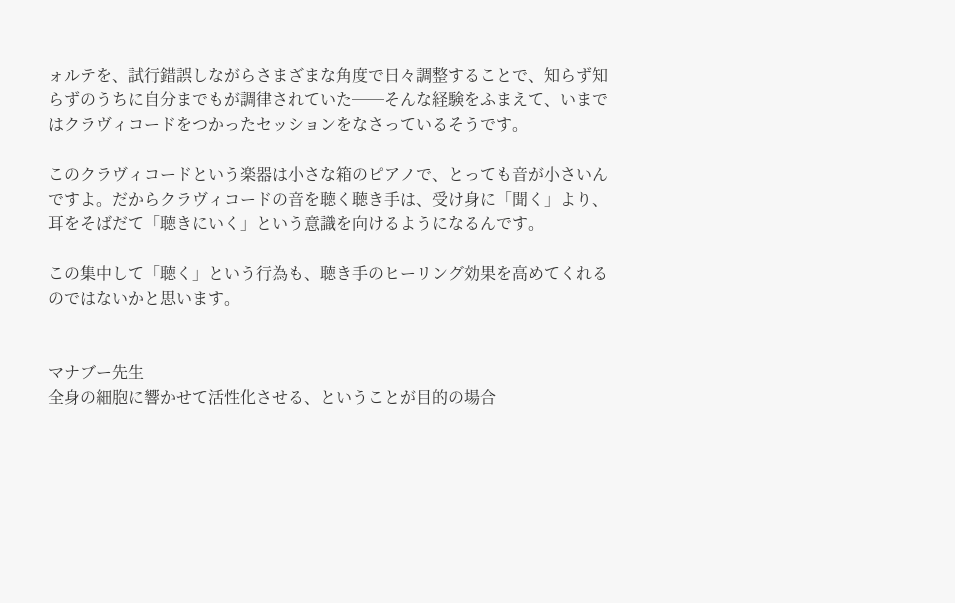ォルテを、試行錯誤しながらさまざまな角度で日々調整することで、知らず知らずのうちに自分までもが調律されていた──そんな経験をふまえて、いまではクラヴィコードをつかったセッションをなさっているそうです。

このクラヴィコードという楽器は小さな箱のピアノで、とっても音が小さいんですよ。だからクラヴィコードの音を聴く聴き手は、受け身に「聞く」より、耳をそばだて「聴きにいく」という意識を向けるようになるんです。

この集中して「聴く」という行為も、聴き手のヒーリング効果を高めてくれるのではないかと思います。


マナブー先生
全身の細胞に響かせて活性化させる、ということが目的の場合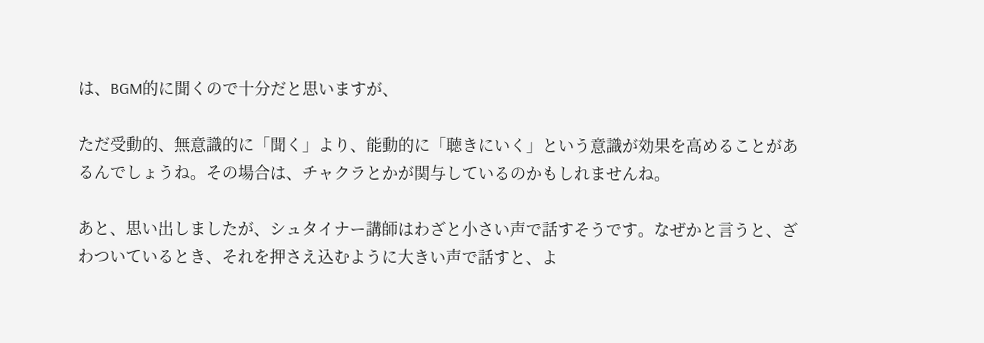は、BGM的に聞くので十分だと思いますが、

ただ受動的、無意識的に「聞く」より、能動的に「聴きにいく」という意識が効果を高めることがあるんでしょうね。その場合は、チャクラとかが関与しているのかもしれませんね。

あと、思い出しましたが、シュタイナー講師はわざと小さい声で話すそうです。なぜかと言うと、ざわついているとき、それを押さえ込むように大きい声で話すと、よ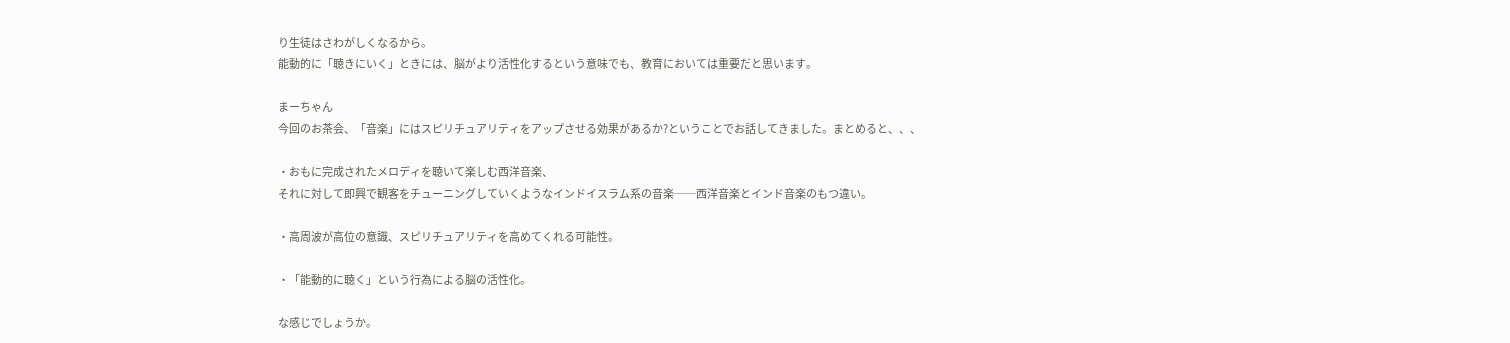り生徒はさわがしくなるから。
能動的に「聴きにいく」ときには、脳がより活性化するという意味でも、教育においては重要だと思います。

まーちゃん
今回のお茶会、「音楽」にはスピリチュアリティをアップさせる効果があるか?ということでお話してきました。まとめると、、、

・おもに完成されたメロディを聴いて楽しむ西洋音楽、
それに対して即興で観客をチューニングしていくようなインドイスラム系の音楽──西洋音楽とインド音楽のもつ違い。

・高周波が高位の意識、スピリチュアリティを高めてくれる可能性。

・「能動的に聴く」という行為による脳の活性化。

な感じでしょうか。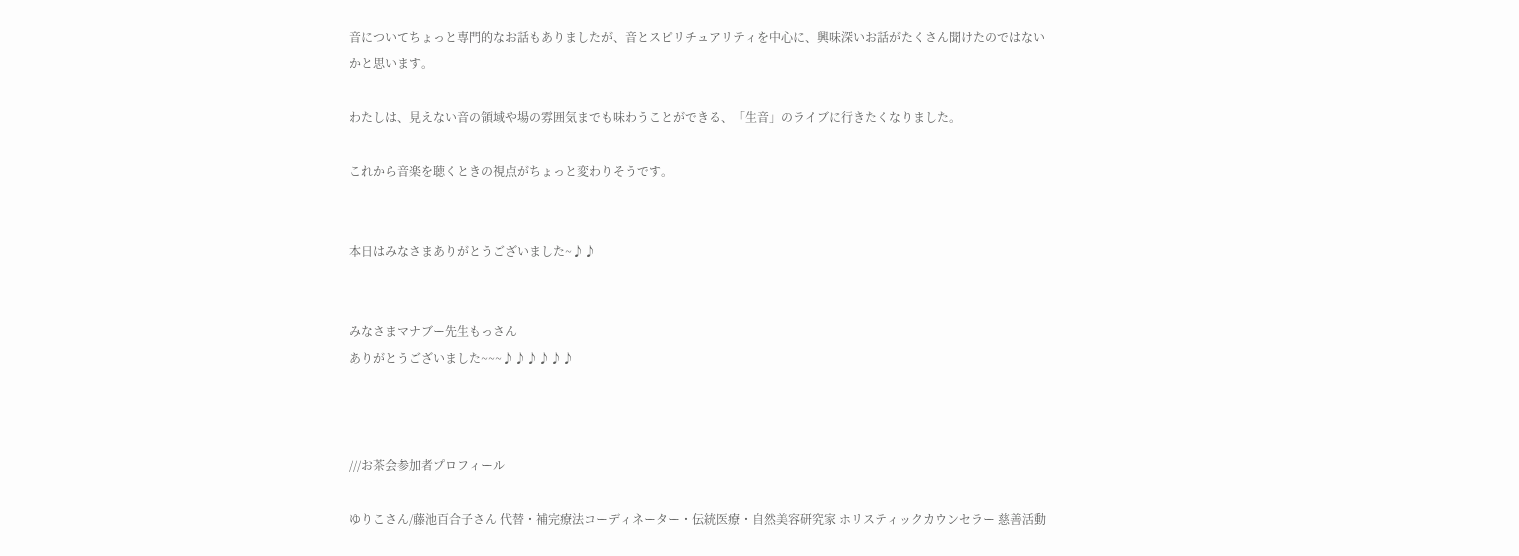音についてちょっと専門的なお話もありましたが、音とスピリチュアリティを中心に、興味深いお話がたくさん聞けたのではないかと思います。

わたしは、見えない音の領域や場の雰囲気までも味わうことができる、「生音」のライブに行きたくなりました。

これから音楽を聴くときの視点がちょっと変わりそうです。


本日はみなさまありがとうございました~♪♪


みなさまマナブー先生もっさん
ありがとうございました~~~♪♪♪♪♪♪



///お茶会参加者プロフィール

ゆりこさん/藤池百合子さん 代替・補完療法コーディネーター・伝統医療・自然美容研究家 ホリスティックカウンセラー 慈善活動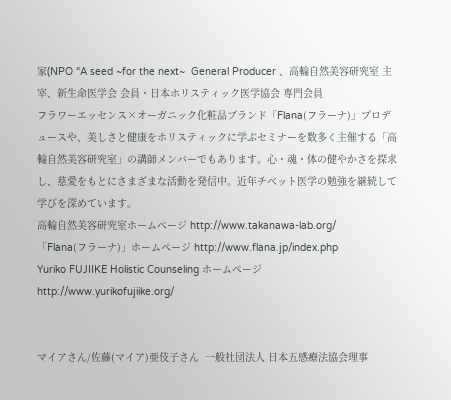家(NPO “A seed ~for the next~  General Producer 、高輪自然美容研究室 主宰、新生命医学会 会員・日本ホリスティック医学協会 専門会員
フラワーエッセンス×オーガニック化粧品ブランド「Flana(フラーナ)」プロデュースや、美しさと健康をホリスティックに学ぶセミナーを数多く主催する「高輪自然美容研究室」の講師メンバーでもあります。心・魂・体の健やかさを探求し、慈愛をもとにさまざまな活動を発信中。近年チベット医学の勉強を継続して学びを深めています。
高輪自然美容研究室ホームページ http://www.takanawa-lab.org/
「Flana(フラーナ)」ホームページ http://www.flana.jp/index.php
Yuriko FUJIIKE Holistic Counseling ホームページ http://www.yurikofujiike.org/


マイアさん/佐藤(マイア)亜伎子さん  一般社団法人 日本五感療法協会理事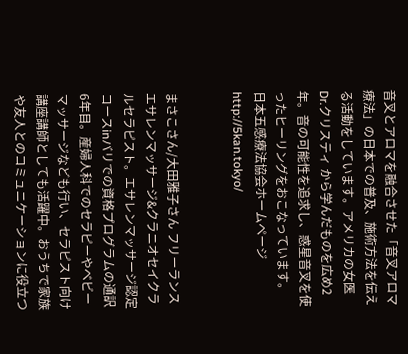音叉とアロマを融合させた「音叉アロマ療法」の日本での普及、施術方法を伝える活動をしています。アメリカの女医 Dr.クリスティ から学んだものを広め2年。音の可能性を追求し、惑星音叉を使ったヒーリングをおこなっています。
日本五感療法協会ホームページ http://5kan.tokyo/


まさこさん/大田雅子さん フリーランス エサレンマッサージ&クラニオセイクラルセラピスト。エサレンマッサージ認定コースinバリでの資格プログラムの通訳6年目。産婦人科でのセラピーやベビーマッサージなども行い、セラピスト向け講座講師としても活躍中。おうちで家族や友人とのコミュニケーションに役立つ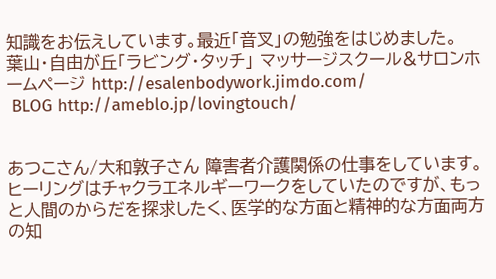知識をお伝えしています。最近「音叉」の勉強をはじめました。
葉山・自由が丘「ラビング・タッチ」 マッサージスクール&サロンホームページ http://esalenbodywork.jimdo.com/
 BLOG http://ameblo.jp/lovingtouch/


あつこさん/大和敦子さん 障害者介護関係の仕事をしています。ヒーリングはチャクラエネルギーワークをしていたのですが、もっと人間のからだを探求したく、医学的な方面と精神的な方面両方の知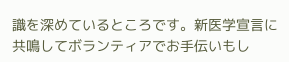識を深めているところです。新医学宣言に共鳴してボランティアでお手伝いもし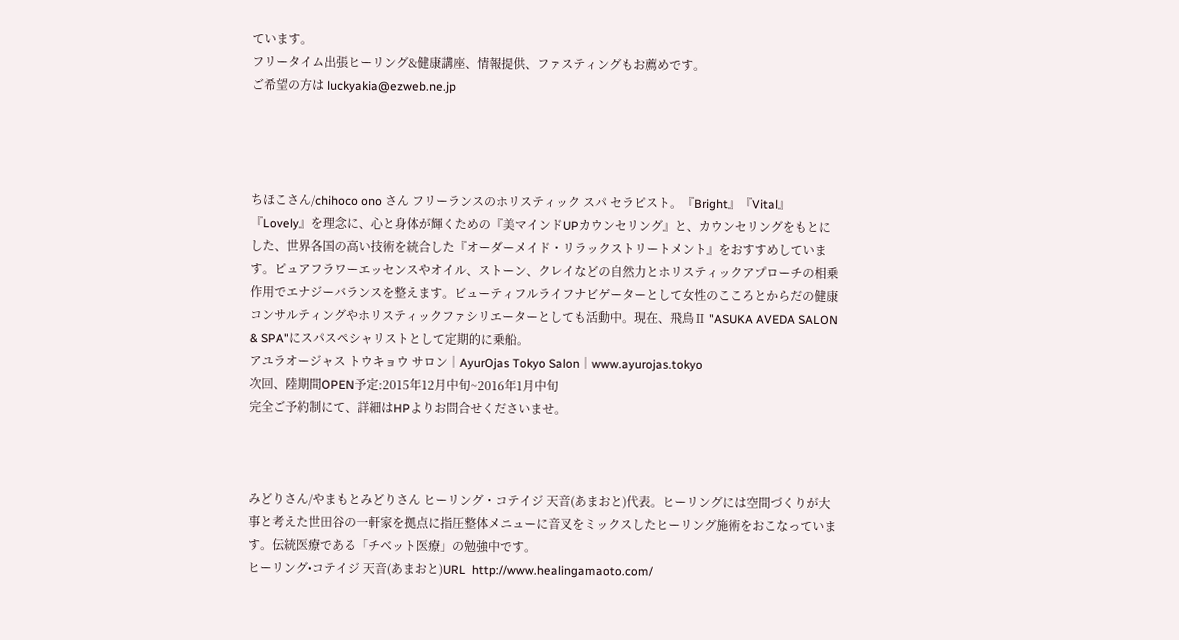ています。
フリータイム出張ヒーリング&健康講座、情報提供、ファスティングもお薦めです。
ご希望の方は luckyakia@ezweb.ne.jp




ちほこさん/chihoco ono さん フリーランスのホリスティック スパ セラピスト。『Bright』『Vital』『Lovely』を理念に、心と身体が輝くための『美マインドUPカウンセリング』と、カウンセリングをもとにした、世界各国の高い技術を統合した『オーダーメイド・リラックストリートメント』をおすすめしています。ピュアフラワーエッセンスやオイル、ストーン、クレイなどの自然力とホリスティックアプローチの相乗作用でエナジーバランスを整えます。ビューティフルライフナビゲーターとして女性のこころとからだの健康コンサルティングやホリスティックファシリエーターとしても活動中。現在、飛鳥Ⅱ "ASUKA AVEDA SALON & SPA"にスパスペシャリストとして定期的に乗船。
アユラオージャス トウキョウ サロン│AyurOjas Tokyo Salon│www.ayurojas.tokyo
次回、陸期間OPEN予定:2015年12月中旬~2016年1月中旬
完全ご予約制にて、詳細はHPよりお問合せくださいませ。



みどりさん/やまもとみどりさん ヒーリング・コテイジ 天音(あまおと)代表。ヒーリングには空間づくりが大事と考えた世田谷の一軒家を拠点に指圧整体メニューに音叉をミックスしたヒーリング施術をおこなっています。伝統医療である「チベット医療」の勉強中です。
ヒーリング•コテイジ 天音(あまおと)URL  http://www.healingamaoto.com/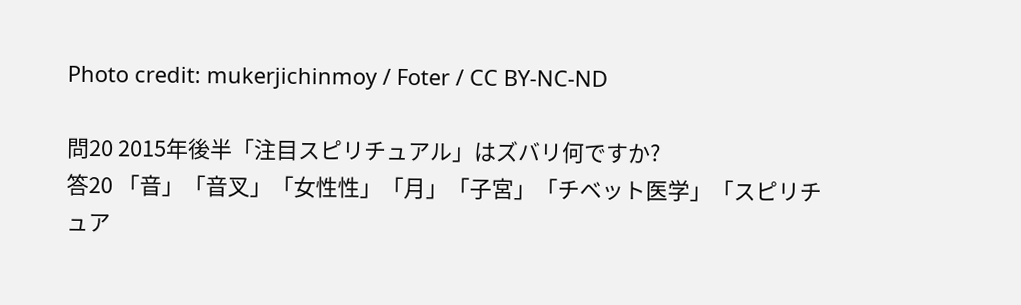Photo credit: mukerjichinmoy / Foter / CC BY-NC-ND

問20 2015年後半「注目スピリチュアル」はズバリ何ですか?
答20 「音」「音叉」「女性性」「月」「子宮」「チベット医学」「スピリチュア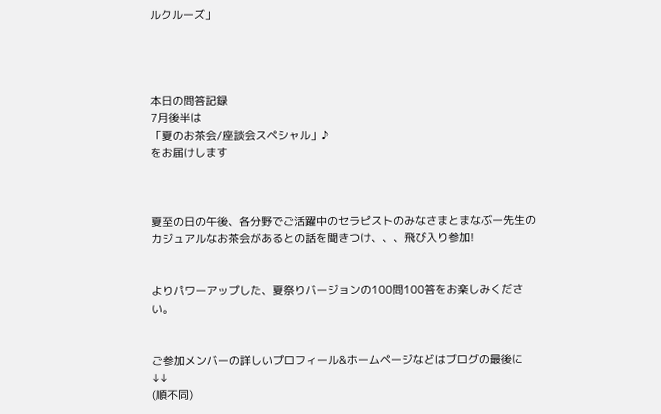ルクルーズ」




本日の問答記録
7月後半は
「夏のお茶会/座談会スペシャル」♪
をお届けします



夏至の日の午後、各分野でご活躍中のセラピストのみなさまとまなぶー先生のカジュアルなお茶会があるとの話を聞きつけ、、、飛び入り参加!


よりパワーアップした、夏祭りバージョンの100問100答をお楽しみください。


ご参加メンバーの詳しいプロフィール&ホームページなどはブログの最後に↓↓
(順不同)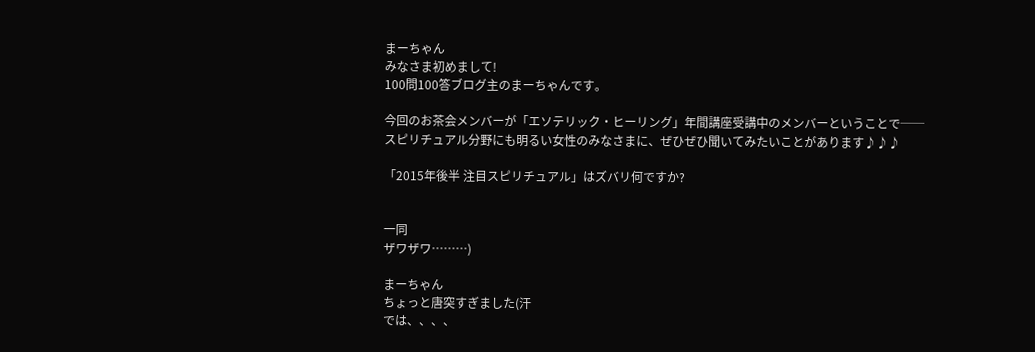まーちゃん
みなさま初めまして!
100問100答ブログ主のまーちゃんです。

今回のお茶会メンバーが「エソテリック・ヒーリング」年間講座受講中のメンバーということで──
スピリチュアル分野にも明るい女性のみなさまに、ぜひぜひ聞いてみたいことがあります♪♪♪

「2015年後半 注目スピリチュアル」はズバリ何ですか?


一同
ザワザワ………)

まーちゃん
ちょっと唐突すぎました(汗
では、、、、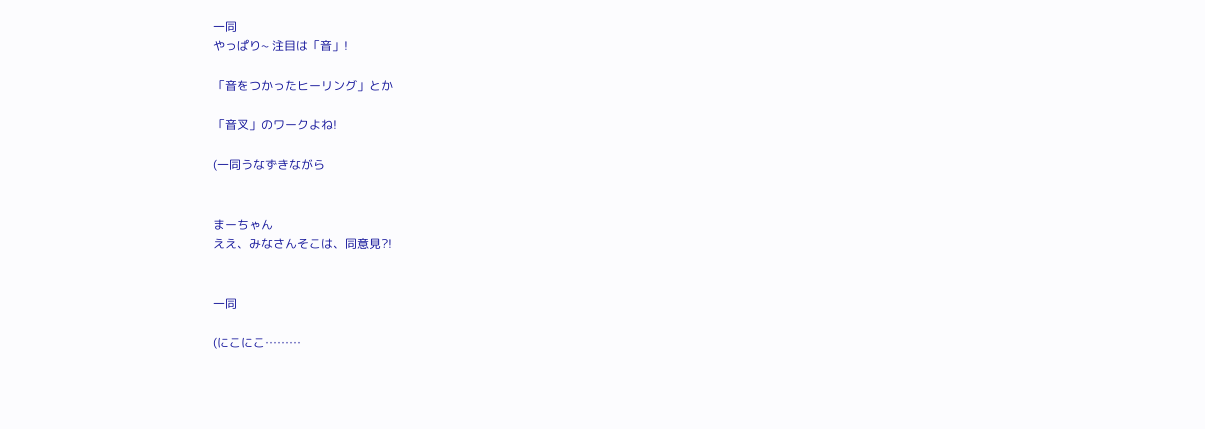一同
やっぱり~ 注目は「音」!

「音をつかったヒーリング」とか

「音叉」のワークよね!

(一同うなずきながら


まーちゃん
ええ、みなさんそこは、同意見?!


一同

(にこにこ………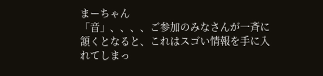まーちゃん
「音」、、、、ご参加のみなさんが一斉に頷くとなると、これはスゴい情報を手に入れてしまっ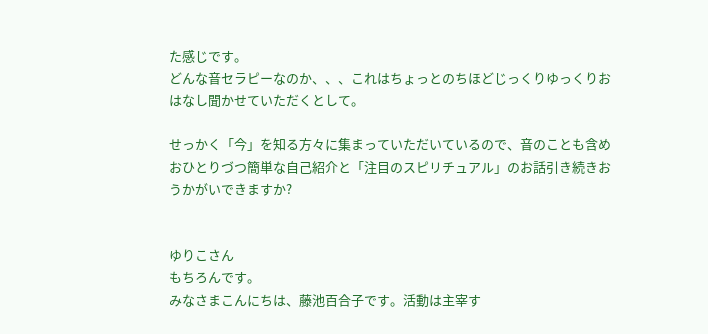た感じです。
どんな音セラピーなのか、、、これはちょっとのちほどじっくりゆっくりおはなし聞かせていただくとして。

せっかく「今」を知る方々に集まっていただいているので、音のことも含め
おひとりづつ簡単な自己紹介と「注目のスピリチュアル」のお話引き続きおうかがいできますか?


ゆりこさん
もちろんです。
みなさまこんにちは、藤池百合子です。活動は主宰す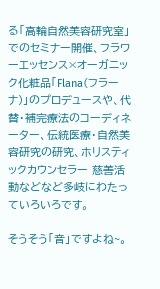る「高輪自然美容研究室」でのセミナー開催、フラワーエッセンス×オーガニック化粧品「Flana(フラーナ)」のプロデュースや、代替・補完療法のコーディネーター、伝統医療・自然美容研究の研究、ホリスティックカウンセラー 慈善活動などなど多岐にわたっていろいろです。

そうそう「音」ですよね~。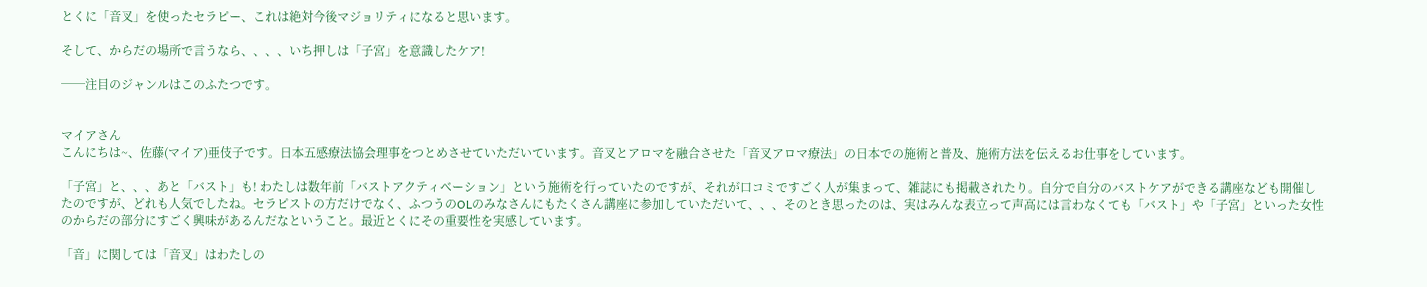とくに「音叉」を使ったセラピー、これは絶対今後マジョリティになると思います。

そして、からだの場所で言うなら、、、、いち押しは「子宮」を意識したケア!

──注目のジャンルはこのふたつです。


マイアさん
こんにちは~、佐藤(マイア)亜伎子です。日本五感療法協会理事をつとめさせていただいています。音叉とアロマを融合させた「音叉アロマ療法」の日本での施術と普及、施術方法を伝えるお仕事をしています。

「子宮」と、、、あと「バスト」も! わたしは数年前「バストアクティベーション」という施術を行っていたのですが、それが口コミですごく人が集まって、雑誌にも掲載されたり。自分で自分のバストケアができる講座なども開催したのですが、どれも人気でしたね。セラピストの方だけでなく、ふつうのOLのみなさんにもたくさん講座に参加していただいて、、、そのとき思ったのは、実はみんな表立って声高には言わなくても「バスト」や「子宮」といった女性のからだの部分にすごく興味があるんだなということ。最近とくにその重要性を実感しています。

「音」に関しては「音叉」はわたしの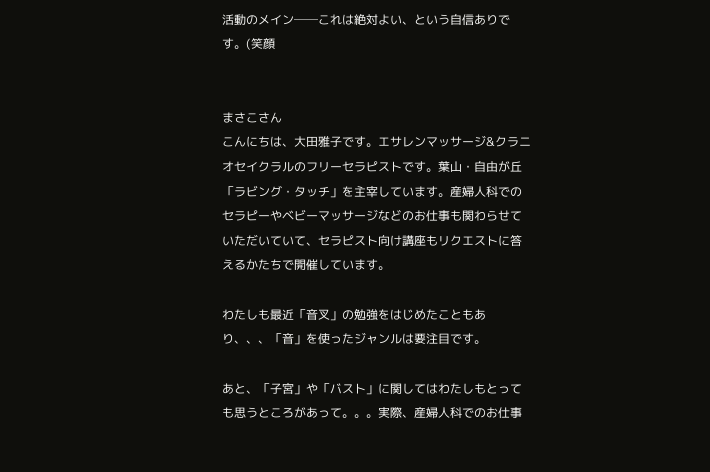活動のメイン──これは絶対よい、という自信ありです。(笑顔


まさこさん
こんにちは、大田雅子です。エサレンマッサージ&クラニオセイクラルのフリーセラピストです。葉山・自由が丘「ラビング・タッチ」を主宰しています。産婦人科でのセラピーやベビーマッサージなどのお仕事も関わらせていただいていて、セラピスト向け講座もリクエストに答えるかたちで開催しています。

わたしも最近「音叉」の勉強をはじめたこともあり、、、「音」を使ったジャンルは要注目です。

あと、「子宮」や「バスト」に関してはわたしもとっても思うところがあって。。。実際、産婦人科でのお仕事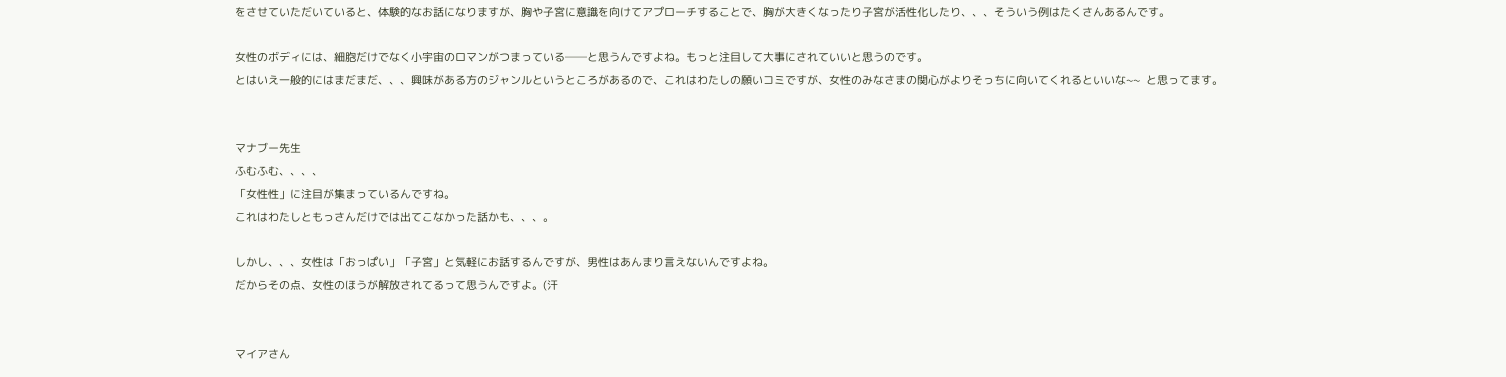をさせていただいていると、体験的なお話になりますが、胸や子宮に意識を向けてアプローチすることで、胸が大きくなったり子宮が活性化したり、、、そういう例はたくさんあるんです。

女性のボディには、細胞だけでなく小宇宙のロマンがつまっている──と思うんですよね。もっと注目して大事にされていいと思うのです。
とはいえ一般的にはまだまだ、、、興味がある方のジャンルというところがあるので、これはわたしの願いコミですが、女性のみなさまの関心がよりそっちに向いてくれるといいな~~  と思ってます。


マナブー先生
ふむふむ、、、、
「女性性」に注目が集まっているんですね。
これはわたしともっさんだけでは出てこなかった話かも、、、。

しかし、、、女性は「おっぱい」「子宮」と気軽にお話するんですが、男性はあんまり言えないんですよね。
だからその点、女性のほうが解放されてるって思うんですよ。(汗


マイアさん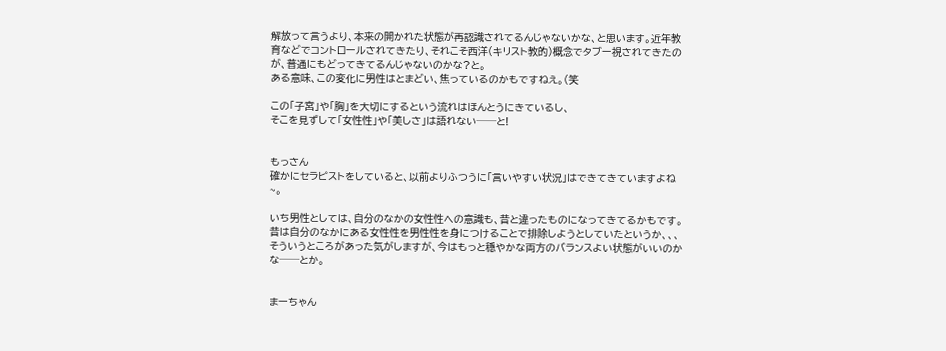解放って言うより、本来の開かれた状態が再認識されてるんじゃないかな、と思います。近年教育などでコントロールされてきたり、それこそ西洋(キリスト教的)概念でタブー視されてきたのが、普通にもどってきてるんじゃないのかな?と。
ある意味、この変化に男性はとまどい、焦っているのかもですねえ。(笑

この「子宮」や「胸」を大切にするという流れはほんとうにきているし、
そこを見ずして「女性性」や「美しさ」は語れない──と!


もっさん
確かにセラピストをしていると、以前よりふつうに「言いやすい状況」はできてきていますよね~。

いち男性としては、自分のなかの女性性への意識も、昔と違ったものになってきてるかもです。昔は自分のなかにある女性性を男性性を身につけることで排除しようとしていたというか、、、そういうところがあった気がしますが、今はもっと穏やかな両方のバランスよい状態がいいのかな──とか。


まーちゃん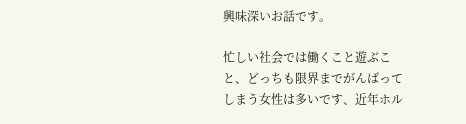興味深いお話です。

忙しい社会では働くこと遊ぶこと、どっちも限界までがんばってしまう女性は多いです、近年ホル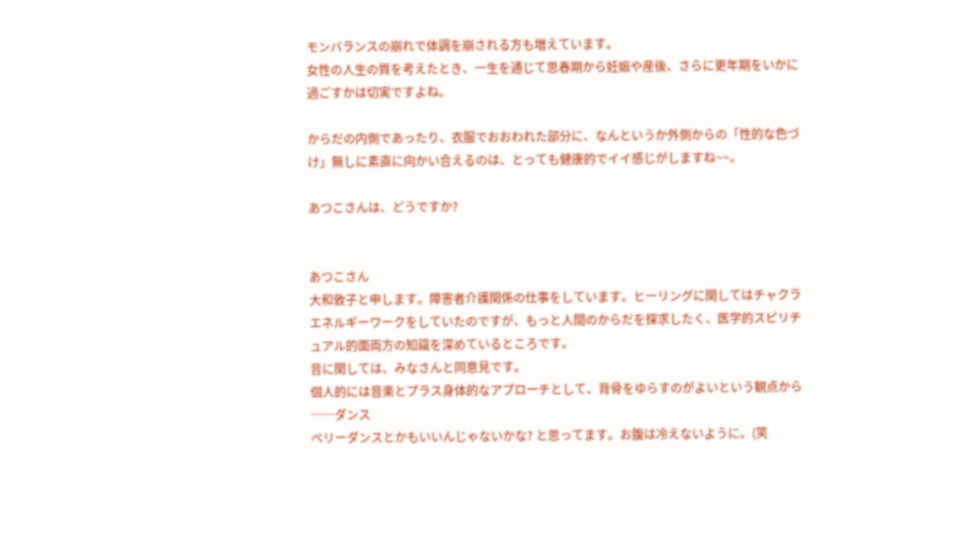モンバランスの崩れで体調を崩される方も増えています。
女性の人生の質を考えたとき、一生を通じて思春期から妊娠や産後、さらに更年期をいかに過ごすかは切実ですよね。

からだの内側であったり、衣服でおおわれた部分に、なんというか外側からの「性的な色づけ」無しに素直に向かい合えるのは、とっても健康的でイイ感じがしますね~~。

あつこさんは、どうですか?


あつこさん
大和敦子と申します。障害者介護関係の仕事をしています。ヒーリングに関してはチャクラエネルギーワークをしていたのですが、もっと人間のからだを探求したく、医学的スピリチュアル的面両方の知識を深めているところです。
音に関しては、みなさんと同意見です。
個人的には音楽とプラス身体的なアプローチとして、背骨をゆらすのがよいという観点から──ダンス
ベリーダンスとかもいいんじゃないかな? と思ってます。お腹は冷えないように。(笑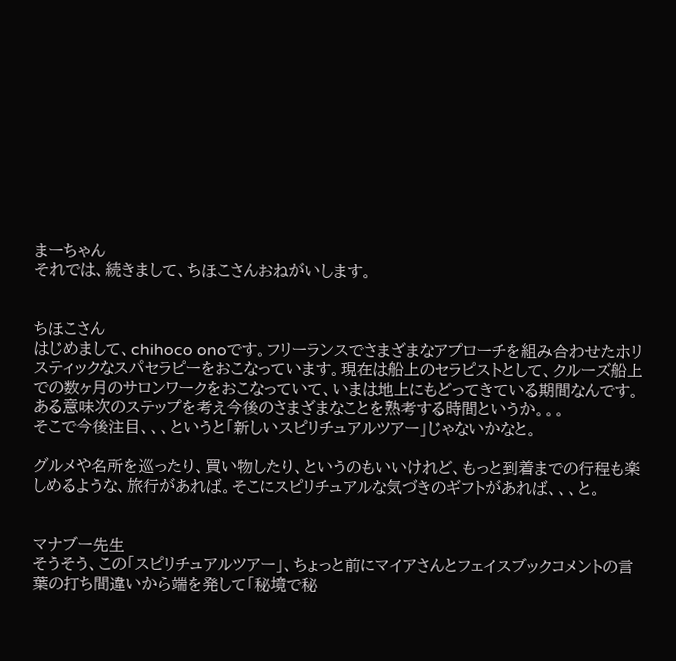まーちゃん
それでは、続きまして、ちほこさんおねがいします。


ちほこさん
はじめまして、chihoco onoです。フリーランスでさまざまなアプローチを組み合わせたホリスティックなスパセラピーをおこなっています。現在は船上のセラピストとして、クルーズ船上での数ヶ月のサロンワークをおこなっていて、いまは地上にもどってきている期間なんです。
ある意味次のステップを考え今後のさまざまなことを熟考する時間というか。。。
そこで今後注目、、、というと「新しいスピリチュアルツアー」じゃないかなと。

グルメや名所を巡ったり、買い物したり、というのもいいけれど、もっと到着までの行程も楽しめるような、旅行があれば。そこにスピリチュアルな気づきのギフトがあれば、、、と。


マナブー先生
そうそう、この「スピリチュアルツアー」、ちょっと前にマイアさんとフェイスブックコメントの言葉の打ち間違いから端を発して「秘境で秘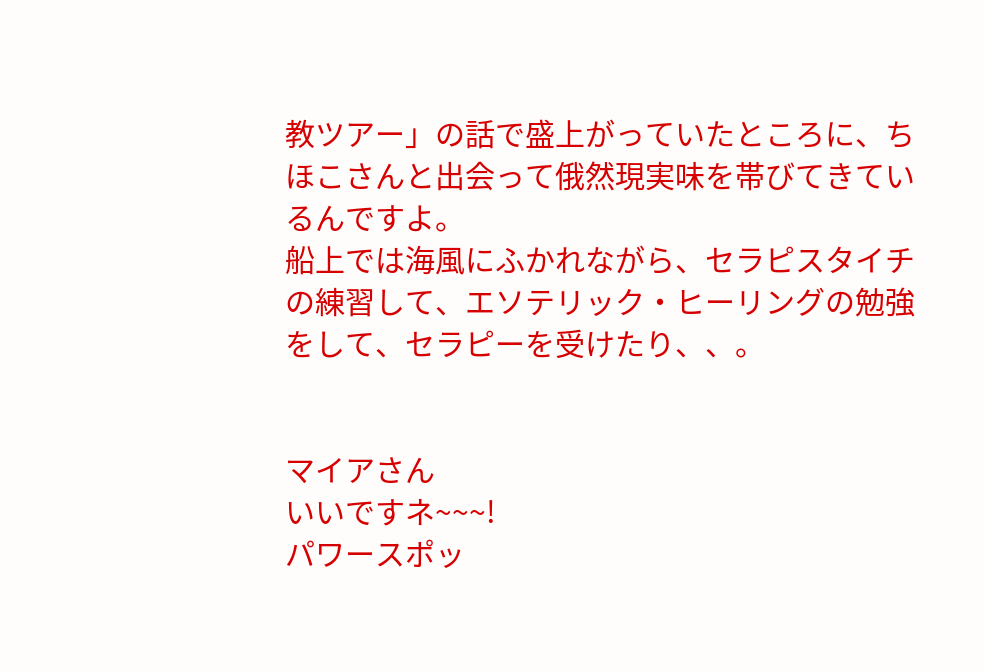教ツアー」の話で盛上がっていたところに、ちほこさんと出会って俄然現実味を帯びてきているんですよ。
船上では海風にふかれながら、セラピスタイチの練習して、エソテリック・ヒーリングの勉強をして、セラピーを受けたり、、。


マイアさん
いいですネ~~~!
パワースポッ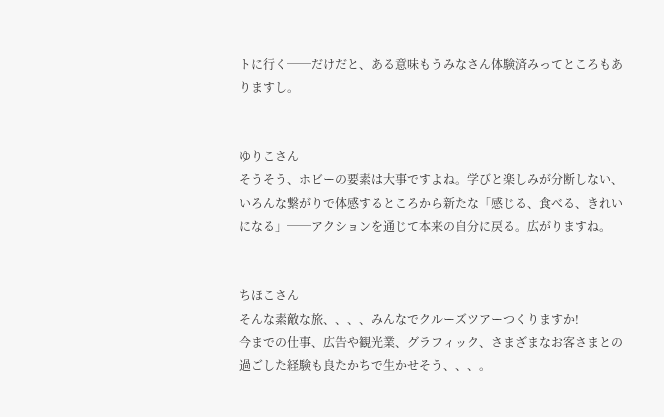トに行く──だけだと、ある意味もうみなさん体験済みってところもありますし。


ゆりこさん
そうそう、ホビーの要素は大事ですよね。学びと楽しみが分断しない、いろんな繋がりで体感するところから新たな「感じる、食べる、きれいになる」──アクションを通じて本来の自分に戻る。広がりますね。


ちほこさん
そんな素敵な旅、、、、みんなでクルーズツアーつくりますか!
今までの仕事、広告や観光業、グラフィック、さまざまなお客さまとの過ごした経験も良たかちで生かせそう、、、。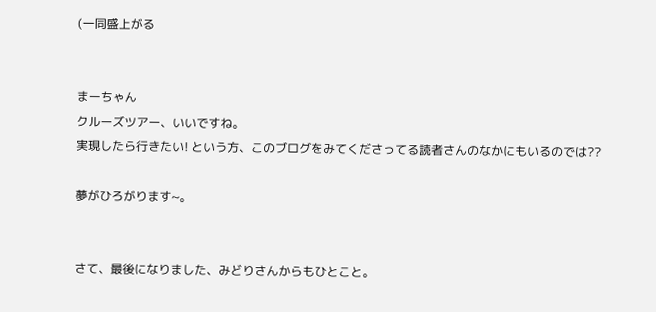(一同盛上がる


まーちゃん
クルーズツアー、いいですね。
実現したら行きたい! という方、このブログをみてくださってる読者さんのなかにもいるのでは??

夢がひろがります~。


さて、最後になりました、みどりさんからもひとこと。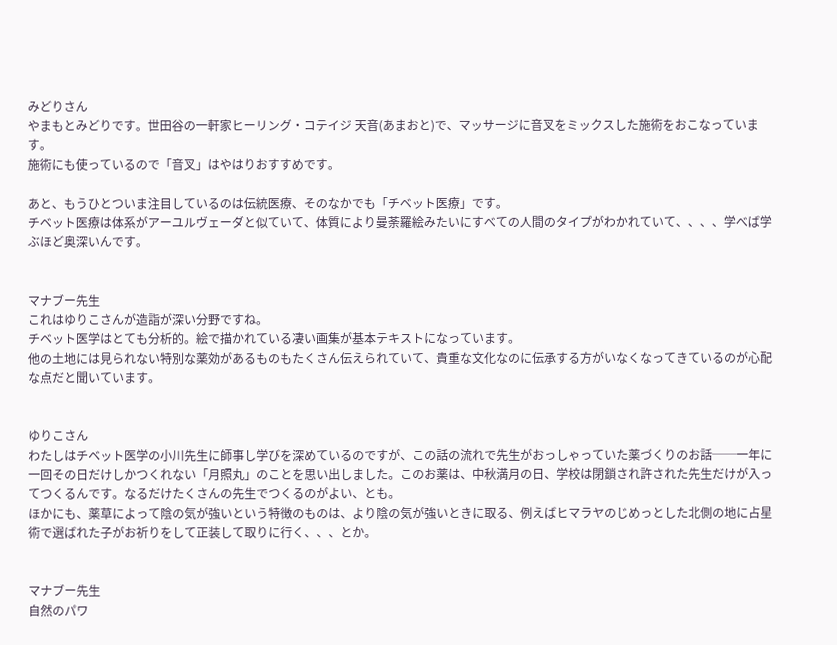みどりさん
やまもとみどりです。世田谷の一軒家ヒーリング・コテイジ 天音(あまおと)で、マッサージに音叉をミックスした施術をおこなっています。
施術にも使っているので「音叉」はやはりおすすめです。

あと、もうひとついま注目しているのは伝統医療、そのなかでも「チベット医療」です。
チベット医療は体系がアーユルヴェーダと似ていて、体質により曼荼羅絵みたいにすべての人間のタイプがわかれていて、、、、学べば学ぶほど奥深いんです。


マナブー先生
これはゆりこさんが造詣が深い分野ですね。
チベット医学はとても分析的。絵で描かれている凄い画集が基本テキストになっています。
他の土地には見られない特別な薬効があるものもたくさん伝えられていて、貴重な文化なのに伝承する方がいなくなってきているのが心配な点だと聞いています。


ゆりこさん
わたしはチベット医学の小川先生に師事し学びを深めているのですが、この話の流れで先生がおっしゃっていた薬づくりのお話──一年に一回その日だけしかつくれない「月照丸」のことを思い出しました。このお薬は、中秋満月の日、学校は閉鎖され許された先生だけが入ってつくるんです。なるだけたくさんの先生でつくるのがよい、とも。
ほかにも、薬草によって陰の気が強いという特徴のものは、より陰の気が強いときに取る、例えばヒマラヤのじめっとした北側の地に占星術で選ばれた子がお祈りをして正装して取りに行く、、、とか。


マナブー先生
自然のパワ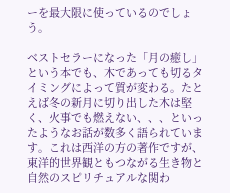ーを最大限に使っているのでしょう。

ベストセラーになった「月の癒し」という本でも、木であっても切るタイミングによって質が変わる。たとえば冬の新月に切り出した木は堅く、火事でも燃えない、、、といったようなお話が数多く語られています。これは西洋の方の著作ですが、東洋的世界観ともつながる生き物と自然のスピリチュアルな関わ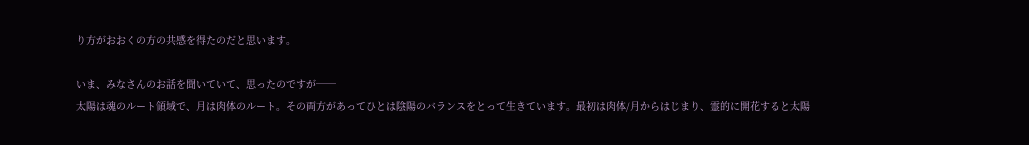り方がおおくの方の共感を得たのだと思います。

いま、みなさんのお話を聞いていて、思ったのですが──
太陽は魂のルート領域で、月は肉体のルート。その両方があってひとは陰陽のバランスをとって生きています。最初は肉体/月からはじまり、霊的に開花すると太陽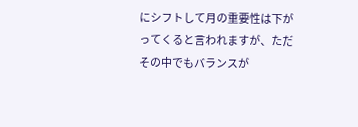にシフトして月の重要性は下がってくると言われますが、ただその中でもバランスが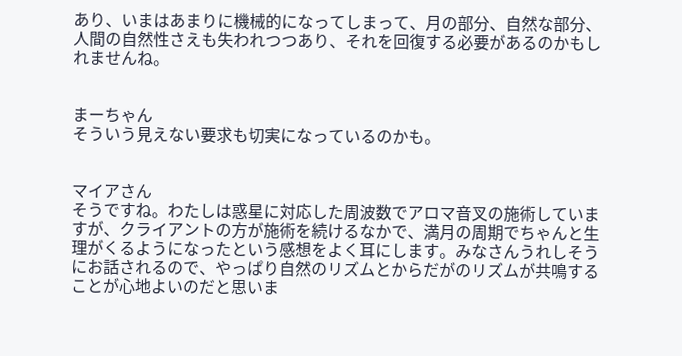あり、いまはあまりに機械的になってしまって、月の部分、自然な部分、人間の自然性さえも失われつつあり、それを回復する必要があるのかもしれませんね。


まーちゃん
そういう見えない要求も切実になっているのかも。


マイアさん
そうですね。わたしは惑星に対応した周波数でアロマ音叉の施術していますが、クライアントの方が施術を続けるなかで、満月の周期でちゃんと生理がくるようになったという感想をよく耳にします。みなさんうれしそうにお話されるので、やっぱり自然のリズムとからだがのリズムが共鳴することが心地よいのだと思いま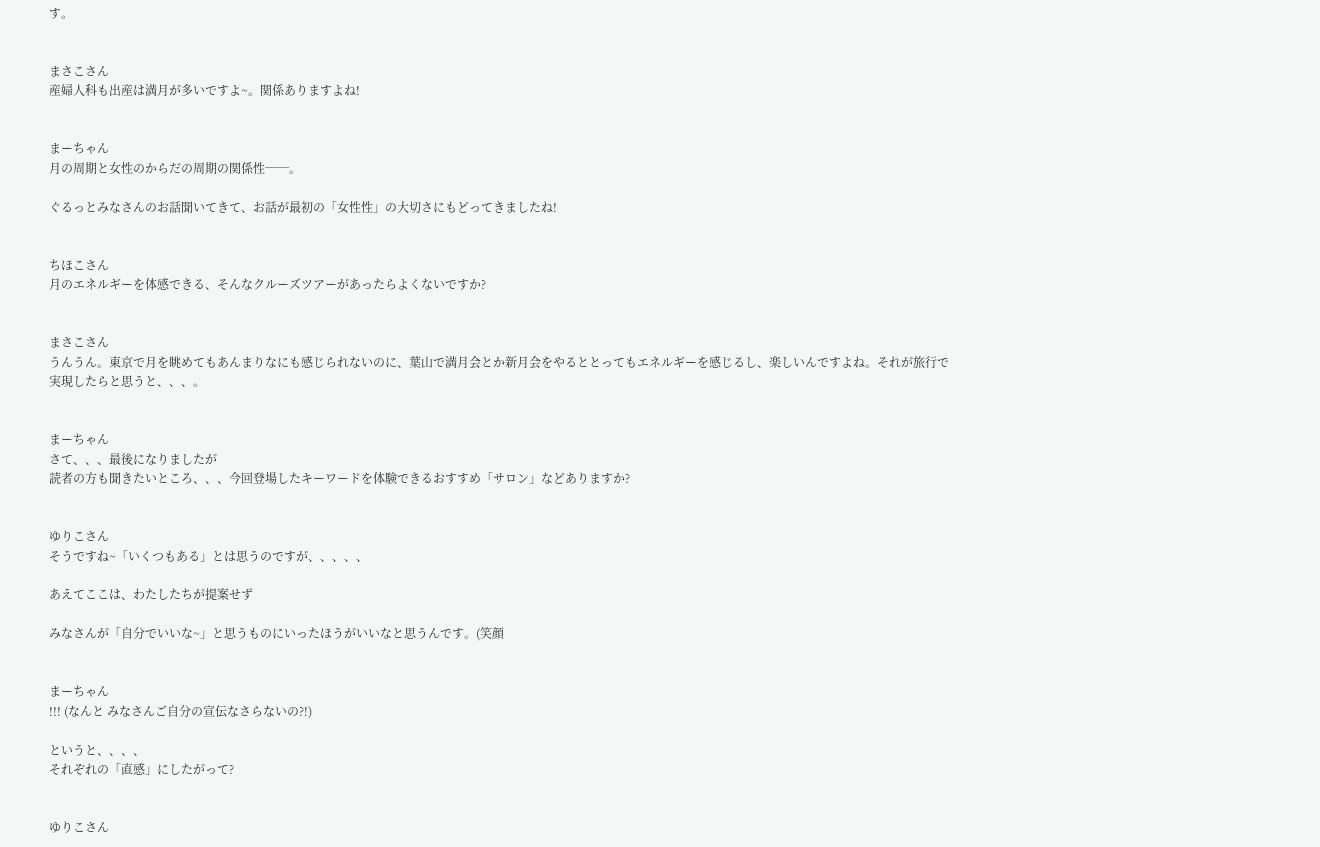す。


まさこさん
産婦人科も出産は満月が多いですよ~。関係ありますよね!


まーちゃん
月の周期と女性のからだの周期の関係性──。

ぐるっとみなさんのお話聞いてきて、お話が最初の「女性性」の大切さにもどってきましたね!


ちほこさん
月のエネルギーを体感できる、そんなクルーズツアーがあったらよくないですか?


まさこさん
うんうん。東京で月を眺めてもあんまりなにも感じられないのに、葉山で満月会とか新月会をやるととってもエネルギーを感じるし、楽しいんですよね。それが旅行で実現したらと思うと、、、。


まーちゃん
さて、、、最後になりましたが
読者の方も聞きたいところ、、、今回登場したキーワードを体験できるおすすめ「サロン」などありますか?


ゆりこさん
そうですね~「いくつもある」とは思うのですが、、、、、

あえてここは、わたしたちが提案せず

みなさんが「自分でいいな~」と思うものにいったほうがいいなと思うんです。(笑顔


まーちゃん
!!! (なんと みなさんご自分の宣伝なさらないの?!)

というと、、、、
それぞれの「直感」にしたがって?


ゆりこさん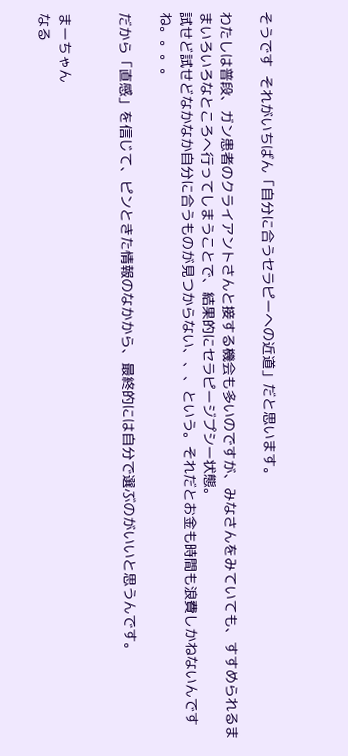そうです  それがいちばん「自分に合うセラピーへの近道」だと思います。

わたしは普段、ガン患者のクライアントさんと接する機会も多いのですが、みなさんをみていても、すすめられるままいろいろなところへ行ってしまうことで、結果的にセラピージプシー状態。
試せど試せどなかなか自分に合うものが見つからない、、、という。それだとお金も時間も浪費しかねないんですね。。。。

だから「直感」を信じて、ピンときた情報のなかから、最終的には自分で選ぶのがいいと思うんです。


まーちゃん
なる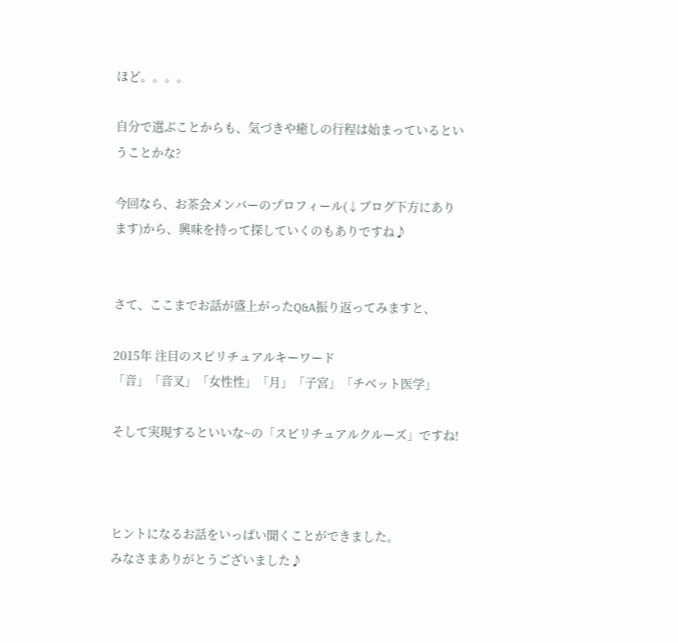ほど。。。。

自分で選ぶことからも、気づきや癒しの行程は始まっているということかな?

今回なら、お茶会メンバーのプロフィール(↓ブログ下方にあります)から、興味を持って探していくのもありですね♪


さて、ここまでお話が盛上がったQ&A振り返ってみますと、

2015年 注目のスピリチュアルキーワード
「音」「音叉」「女性性」「月」「子宮」「チベット医学」

そして実現するといいな~の「スピリチュアルクルーズ」ですね!



ヒントになるお話をいっぱい聞くことができました。
みなさまありがとうございました♪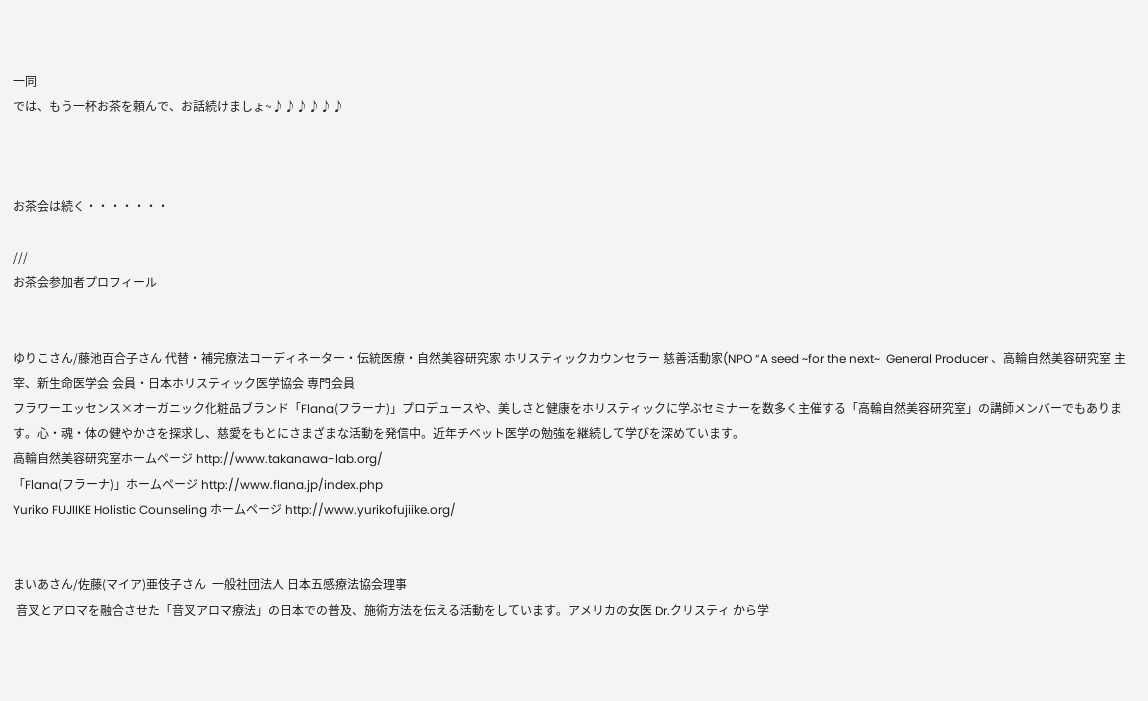一同
では、もう一杯お茶を頼んで、お話続けましょ~♪♪♪♪♪♪



お茶会は続く・・・・・・・

///
お茶会参加者プロフィール


ゆりこさん/藤池百合子さん 代替・補完療法コーディネーター・伝統医療・自然美容研究家 ホリスティックカウンセラー 慈善活動家(NPO “A seed ~for the next~  General Producer 、高輪自然美容研究室 主宰、新生命医学会 会員・日本ホリスティック医学協会 専門会員
フラワーエッセンス×オーガニック化粧品ブランド「Flana(フラーナ)」プロデュースや、美しさと健康をホリスティックに学ぶセミナーを数多く主催する「高輪自然美容研究室」の講師メンバーでもあります。心・魂・体の健やかさを探求し、慈愛をもとにさまざまな活動を発信中。近年チベット医学の勉強を継続して学びを深めています。
高輪自然美容研究室ホームページ http://www.takanawa-lab.org/
「Flana(フラーナ)」ホームページ http://www.flana.jp/index.php
Yuriko FUJIIKE Holistic Counseling ホームページ http://www.yurikofujiike.org/


まいあさん/佐藤(マイア)亜伎子さん  一般社団法人 日本五感療法協会理事
 音叉とアロマを融合させた「音叉アロマ療法」の日本での普及、施術方法を伝える活動をしています。アメリカの女医 Dr.クリスティ から学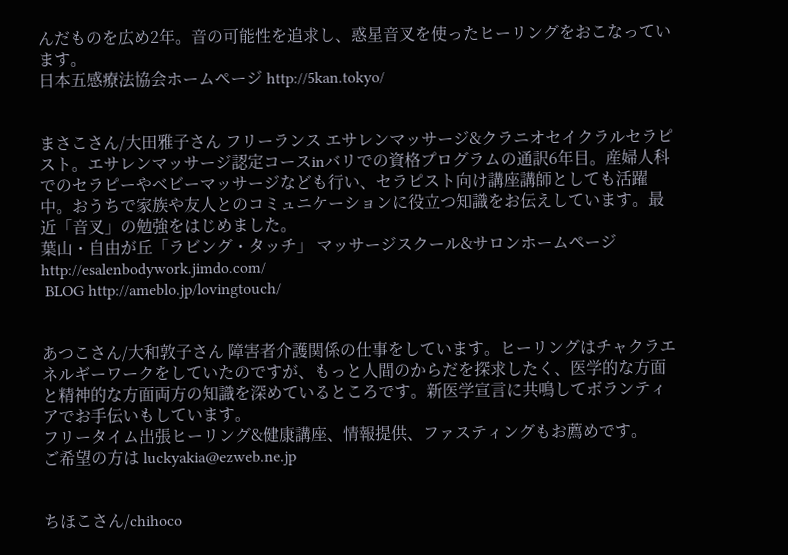んだものを広め2年。音の可能性を追求し、惑星音叉を使ったヒーリングをおこなっています。
日本五感療法協会ホームページ http://5kan.tokyo/


まさこさん/大田雅子さん フリーランス エサレンマッサージ&クラニオセイクラルセラピスト。エサレンマッサージ認定コースinバリでの資格プログラムの通訳6年目。産婦人科でのセラピーやベビーマッサージなども行い、セラピスト向け講座講師としても活躍中。おうちで家族や友人とのコミュニケーションに役立つ知識をお伝えしています。最近「音叉」の勉強をはじめました。
葉山・自由が丘「ラビング・タッチ」 マッサージスクール&サロンホームページ http://esalenbodywork.jimdo.com/
 BLOG http://ameblo.jp/lovingtouch/


あつこさん/大和敦子さん 障害者介護関係の仕事をしています。ヒーリングはチャクラエネルギーワークをしていたのですが、もっと人間のからだを探求したく、医学的な方面と精神的な方面両方の知識を深めているところです。新医学宣言に共鳴してボランティアでお手伝いもしています。
フリータイム出張ヒーリング&健康講座、情報提供、ファスティングもお薦めです。
ご希望の方は luckyakia@ezweb.ne.jp


ちほこさん/chihoco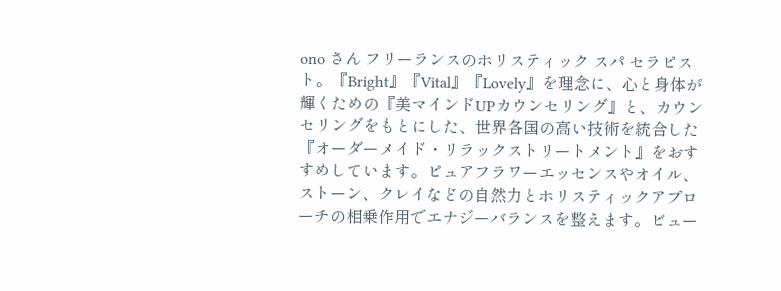ono さん フリーランスのホリスティック スパ セラピスト。『Bright』『Vital』『Lovely』を理念に、心と身体が輝くための『美マインドUPカウンセリング』と、カウンセリングをもとにした、世界各国の高い技術を統合した『オーダーメイド・リラックストリートメント』をおすすめしています。ピュアフラワーエッセンスやオイル、ストーン、クレイなどの自然力とホリスティックアプローチの相乗作用でエナジーバランスを整えます。ビュー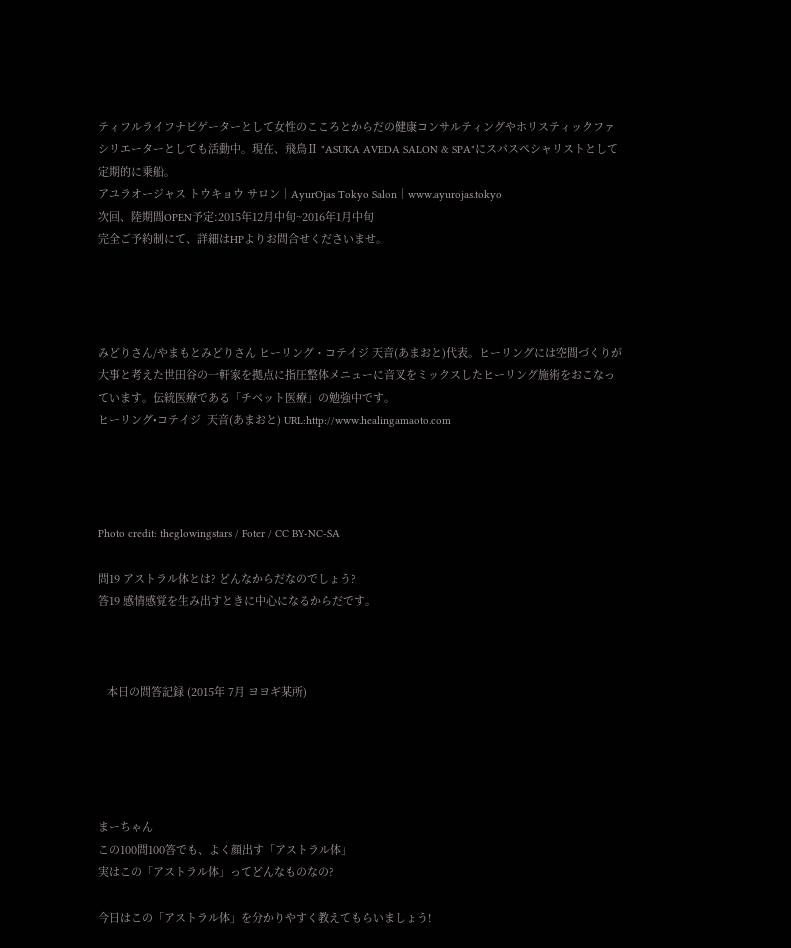ティフルライフナビゲーターとして女性のこころとからだの健康コンサルティングやホリスティックファシリエーターとしても活動中。現在、飛鳥Ⅱ "ASUKA AVEDA SALON & SPA"にスパスペシャリストとして定期的に乗船。
アユラオージャス トウキョウ サロン│AyurOjas Tokyo Salon│www.ayurojas.tokyo
次回、陸期間OPEN予定:2015年12月中旬~2016年1月中旬
完全ご予約制にて、詳細はHPよりお問合せくださいませ。




みどりさん/やまもとみどりさん ヒーリング・コテイジ 天音(あまおと)代表。ヒーリングには空間づくりが大事と考えた世田谷の一軒家を拠点に指圧整体メニューに音叉をミックスしたヒーリング施術をおこなっています。伝統医療である「チベット医療」の勉強中です。
ヒーリング•コテイジ  天音(あまおと) URL:http://www.healingamaoto.com




Photo credit: theglowingstars / Foter / CC BY-NC-SA

問19 アストラル体とは? どんなからだなのでしょう?
答19 感情感覚を生み出すときに中心になるからだです。



   本日の問答記録 (2015年 7月 ヨヨギ某所)





まーちゃん
この100問100答でも、よく顔出す「アストラル体」
実はこの「アストラル体」ってどんなものなの?

今日はこの「アストラル体」を分かりやすく教えてもらいましょう!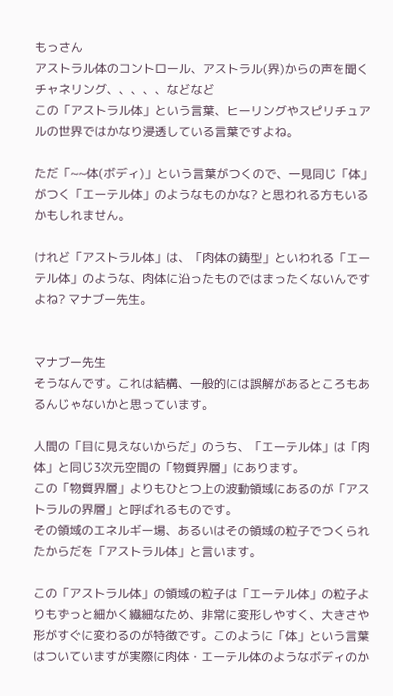もっさん
アストラル体のコントロール、アストラル(界)からの声を聞くチャネリング、、、、、などなど
この「アストラル体」という言葉、ヒーリングやスピリチュアルの世界ではかなり浸透している言葉ですよね。

ただ「~~体(ボディ)」という言葉がつくので、一見同じ「体」がつく「エーテル体」のようなものかな? と思われる方もいるかもしれません。

けれど「アストラル体」は、「肉体の鋳型」といわれる「エーテル体」のような、肉体に沿ったものではまったくないんですよね? マナブー先生。


マナブー先生
そうなんです。これは結構、一般的には誤解があるところもあるんじゃないかと思っています。

人間の「目に見えないからだ」のうち、「エーテル体」は「肉体」と同じ3次元空間の「物質界層」にあります。
この「物質界層」よりもひとつ上の波動領域にあるのが「アストラルの界層」と呼ばれるものです。
その領域のエネルギー場、あるいはその領域の粒子でつくられたからだを「アストラル体」と言います。

この「アストラル体」の領域の粒子は「エーテル体」の粒子よりもずっと細かく繊細なため、非常に変形しやすく、大きさや形がすぐに変わるのが特徴です。このように「体」という言葉はついていますが実際に肉体・エーテル体のようなボディのか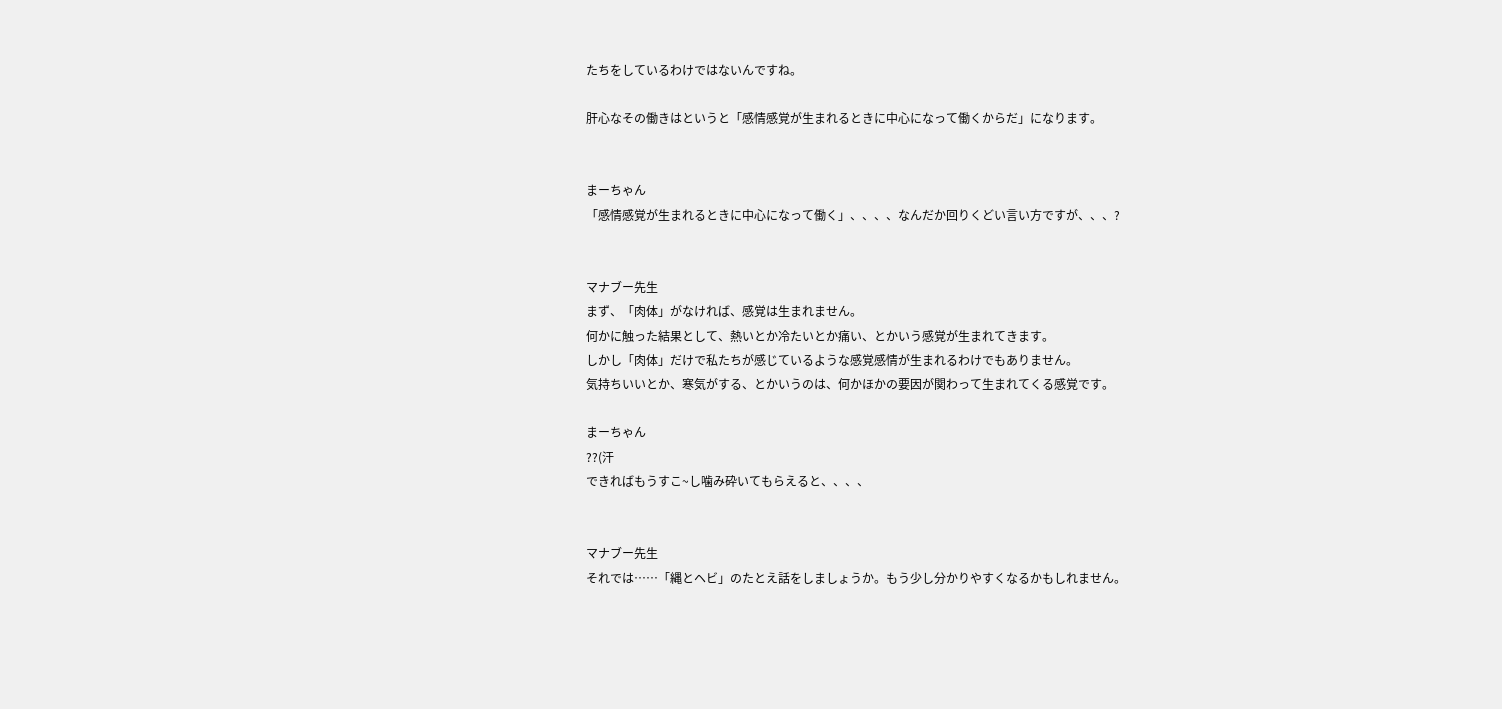たちをしているわけではないんですね。

肝心なその働きはというと「感情感覚が生まれるときに中心になって働くからだ」になります。


まーちゃん
「感情感覚が生まれるときに中心になって働く」、、、、なんだか回りくどい言い方ですが、、、?


マナブー先生
まず、「肉体」がなければ、感覚は生まれません。
何かに触った結果として、熱いとか冷たいとか痛い、とかいう感覚が生まれてきます。
しかし「肉体」だけで私たちが感じているような感覚感情が生まれるわけでもありません。
気持ちいいとか、寒気がする、とかいうのは、何かほかの要因が関わって生まれてくる感覚です。

まーちゃん
??(汗
できればもうすこ~し噛み砕いてもらえると、、、、


マナブー先生
それでは……「縄とヘビ」のたとえ話をしましょうか。もう少し分かりやすくなるかもしれません。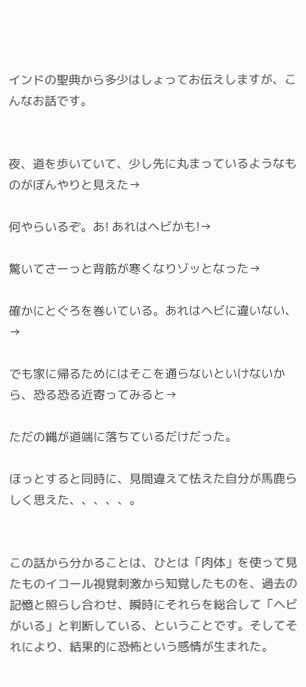インドの聖典から多少はしょってお伝えしますが、こんなお話です。


夜、道を歩いていて、少し先に丸まっているようなものがぼんやりと見えた→

何やらいるぞ。あ! あれはヘビかも!→

驚いてさーっと背筋が寒くなりゾッとなった→

確かにとぐろを巻いている。あれはヘビに違いない、→

でも家に帰るためにはそこを通らないといけないから、恐る恐る近寄ってみると→

ただの縄が道端に落ちているだけだった。

ほっとすると同時に、見間違えて怯えた自分が馬鹿らしく思えた、、、、、。


この話から分かることは、ひとは「肉体」を使って見たものイコール視覚刺激から知覚したものを、過去の記憶と照らし合わせ、瞬時にそれらを総合して「ヘビがいる」と判断している、ということです。そしてそれにより、結果的に恐怖という感情が生まれた。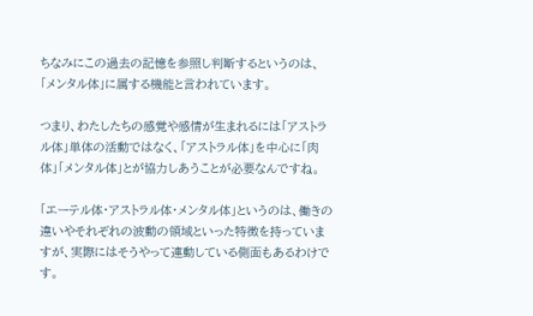ちなみにこの過去の記憶を参照し判断するというのは、「メンタル体」に属する機能と言われています。

つまり、わたしたちの感覚や感情が生まれるには「アストラル体」単体の活動ではなく、「アストラル体」を中心に「肉体」「メンタル体」とが協力しあうことが必要なんですね。

「エーテル体・アストラル体・メンタル体」というのは、働きの違いやそれぞれの波動の領域といった特徴を持っていますが、実際にはそうやって連動している側面もあるわけです。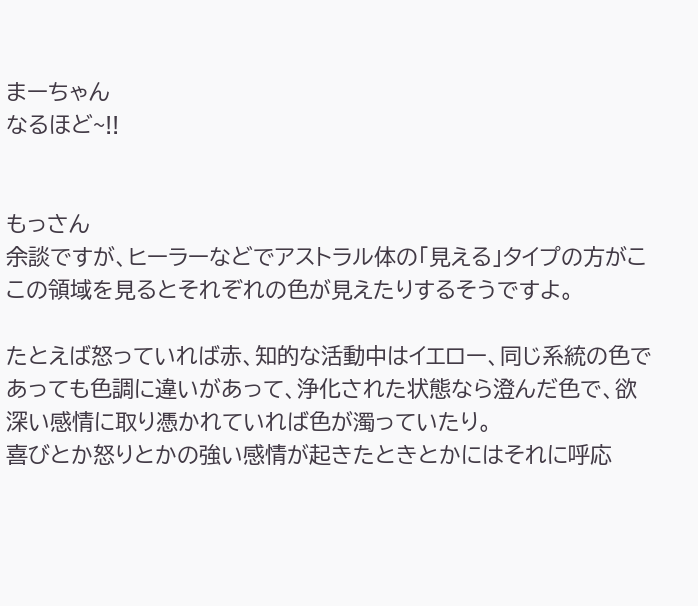まーちゃん
なるほど~!!


もっさん
余談ですが、ヒーラーなどでアストラル体の「見える」タイプの方がここの領域を見るとそれぞれの色が見えたりするそうですよ。

たとえば怒っていれば赤、知的な活動中はイエロー、同じ系統の色であっても色調に違いがあって、浄化された状態なら澄んだ色で、欲深い感情に取り憑かれていれば色が濁っていたり。
喜びとか怒りとかの強い感情が起きたときとかにはそれに呼応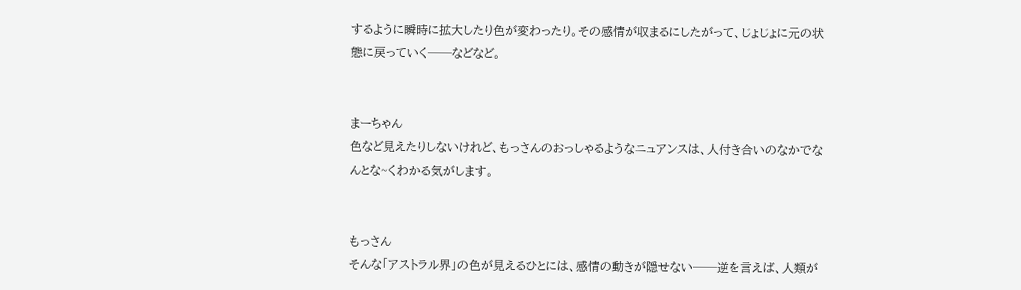するように瞬時に拡大したり色が変わったり。その感情が収まるにしたがって、じょじょに元の状態に戻っていく──などなど。


まーちゃん
色など見えたりしないけれど、もっさんのおっしゃるようなニュアンスは、人付き合いのなかでなんとな~くわかる気がします。


もっさん
そんな「アストラル界」の色が見えるひとには、感情の動きが隠せない──逆を言えば、人類が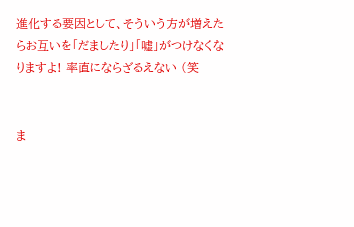進化する要因として、そういう方が増えたらお互いを「だましたり」「嘘」がつけなくなりますよ! 率直にならざるえない (笑


ま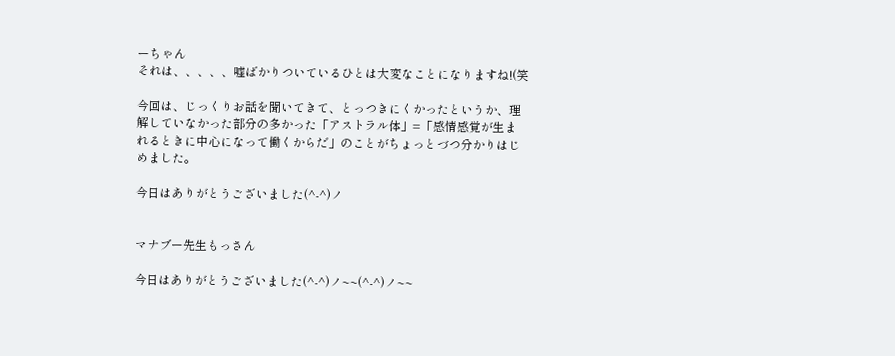ーちゃん
それは、、、、、嘘ばかりついているひとは大変なことになりますね!(笑

今回は、じっくりお話を聞いてきて、とっつきにくかったというか、理解していなかった部分の多かった「アストラル体」=「感情感覚が生まれるときに中心になって働くからだ」のことがちょっとづつ分かりはじめました。

今日はありがとうございました(^-^)ノ


マナブー先生もっさん

今日はありがとうございました(^-^)ノ~~(^-^)ノ~~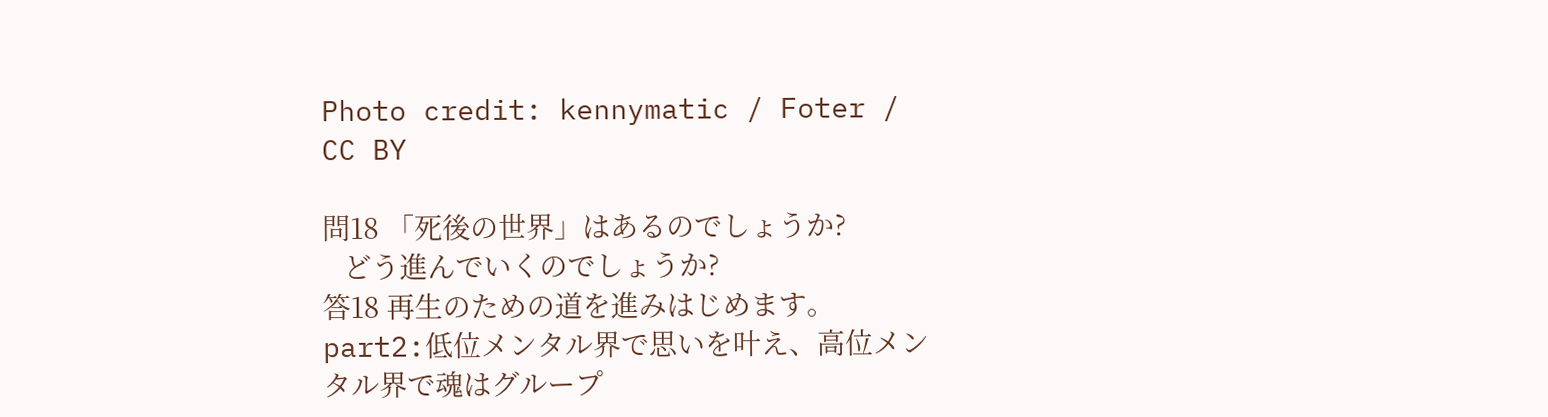Photo credit: kennymatic / Foter / CC BY

問18 「死後の世界」はあるのでしょうか?
   どう進んでいくのでしょうか?
答18 再生のための道を進みはじめます。
part2:低位メンタル界で思いを叶え、高位メンタル界で魂はグループ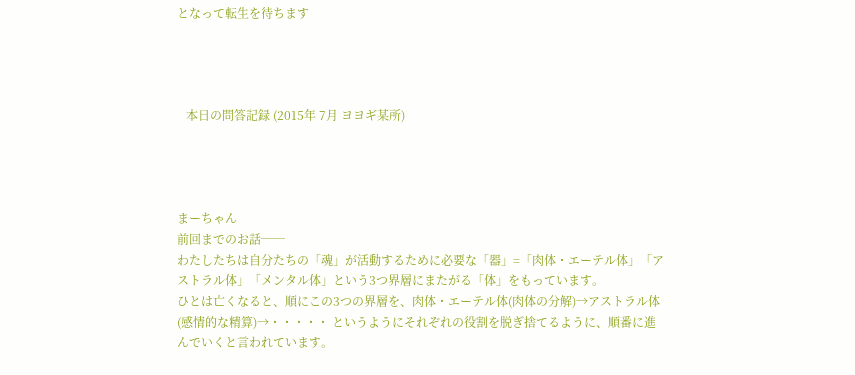となって転生を待ちます




   本日の問答記録 (2015年 7月 ヨヨギ某所)




まーちゃん
前回までのお話──
わたしたちは自分たちの「魂」が活動するために必要な「器」=「肉体・エーテル体」「アストラル体」「メンタル体」という3つ界層にまたがる「体」をもっています。
ひとは亡くなると、順にこの3つの界層を、肉体・エーテル体(肉体の分解)→アストラル体(感情的な精算)→・・・・・ というようにそれぞれの役割を脱ぎ捨てるように、順番に進んでいくと言われています。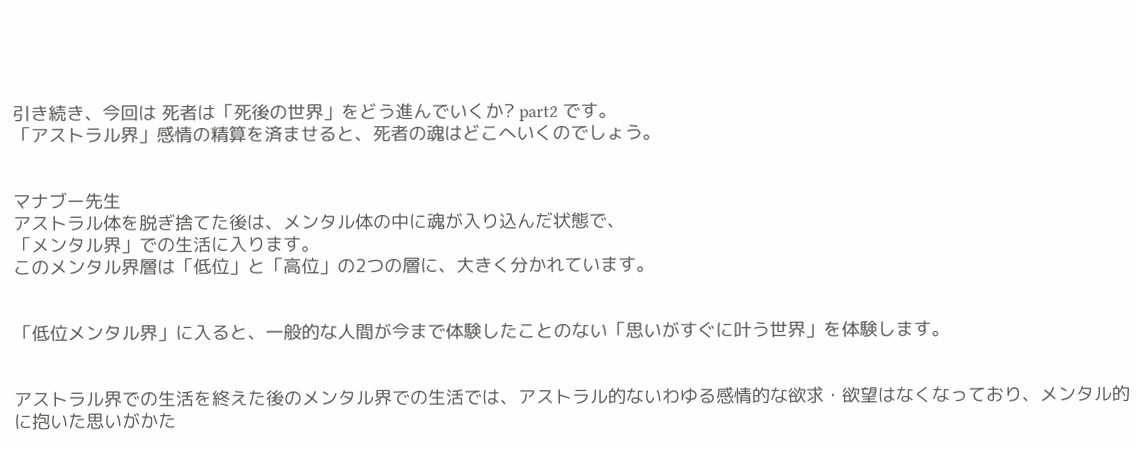引き続き、今回は 死者は「死後の世界」をどう進んでいくか? part2 です。
「アストラル界」感情の精算を済ませると、死者の魂はどこへいくのでしょう。


マナブー先生
アストラル体を脱ぎ捨てた後は、メンタル体の中に魂が入り込んだ状態で、
「メンタル界」での生活に入ります。
このメンタル界層は「低位」と「高位」の2つの層に、大きく分かれています。


「低位メンタル界」に入ると、一般的な人間が今まで体験したことのない「思いがすぐに叶う世界」を体験します。


アストラル界での生活を終えた後のメンタル界での生活では、アストラル的ないわゆる感情的な欲求・欲望はなくなっており、メンタル的に抱いた思いがかた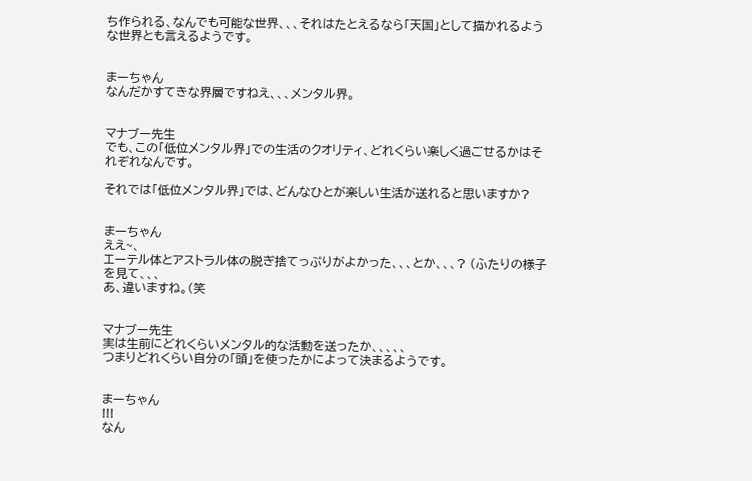ち作られる、なんでも可能な世界、、、それはたとえるなら「天国」として描かれるような世界とも言えるようです。


まーちゃん
なんだかすてきな界層ですねえ、、、メンタル界。


マナブー先生
でも、この「低位メンタル界」での生活のクオリティ、どれくらい楽しく過ごせるかはそれぞれなんです。

それでは「低位メンタル界」では、どんなひとが楽しい生活が送れると思いますか?


まーちゃん
ええ~、
エーテル体とアストラル体の脱ぎ捨てっぷりがよかった、、、とか、、、? (ふたりの様子を見て、、、
あ、違いますね。(笑


マナブー先生
実は生前にどれくらいメンタル的な活動を送ったか、、、、、
つまりどれくらい自分の「頭」を使ったかによって決まるようです。


まーちゃん
!!!
なん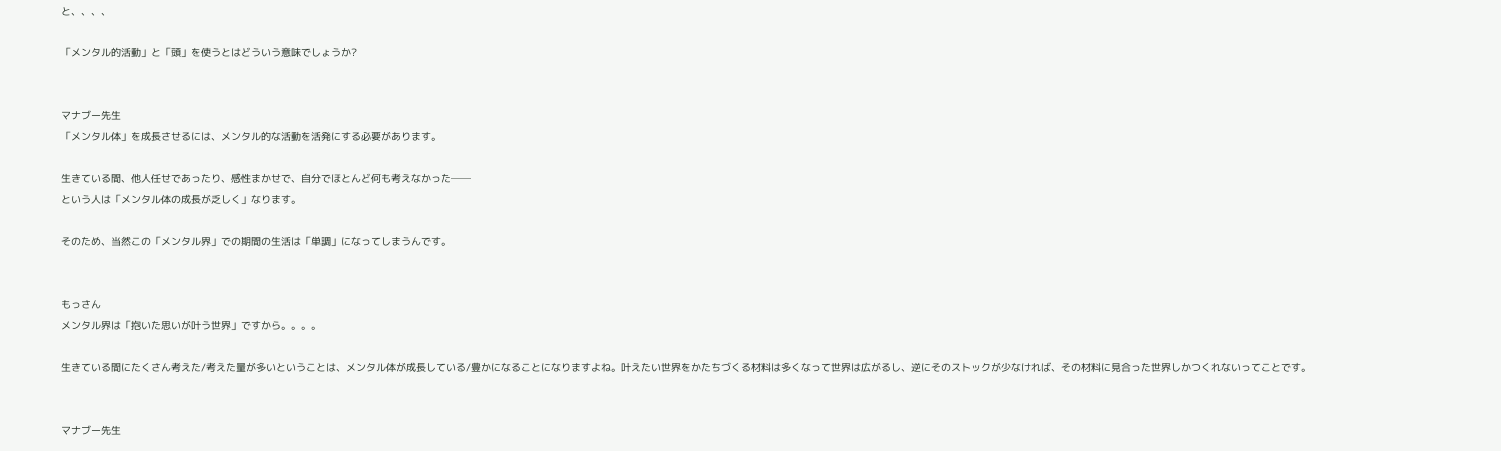と、、、、

「メンタル的活動」と「頭」を使うとはどういう意味でしょうか?


マナブー先生
「メンタル体」を成長させるには、メンタル的な活動を活発にする必要があります。

生きている間、他人任せであったり、感性まかせで、自分でほとんど何も考えなかった──
という人は「メンタル体の成長が乏しく」なります。

そのため、当然この「メンタル界」での期間の生活は「単調」になってしまうんです。


もっさん
メンタル界は「抱いた思いが叶う世界」ですから。。。。

生きている間にたくさん考えた/考えた量が多いということは、メンタル体が成長している/豊かになることになりますよね。叶えたい世界をかたちづくる材料は多くなって世界は広がるし、逆にそのストックが少なければ、その材料に見合った世界しかつくれないってことです。


マナブー先生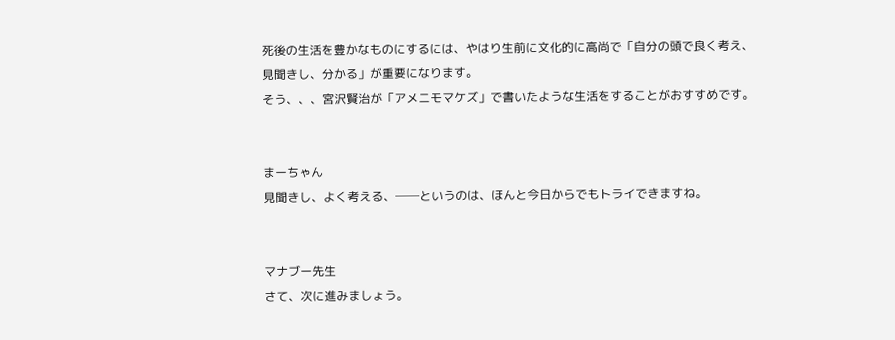死後の生活を豊かなものにするには、やはり生前に文化的に高尚で「自分の頭で良く考え、見聞きし、分かる」が重要になります。
そう、、、宮沢賢治が「アメニモマケズ」で書いたような生活をすることがおすすめです。


まーちゃん
見聞きし、よく考える、──というのは、ほんと今日からでもトライできますね。


マナブー先生
さて、次に進みましょう。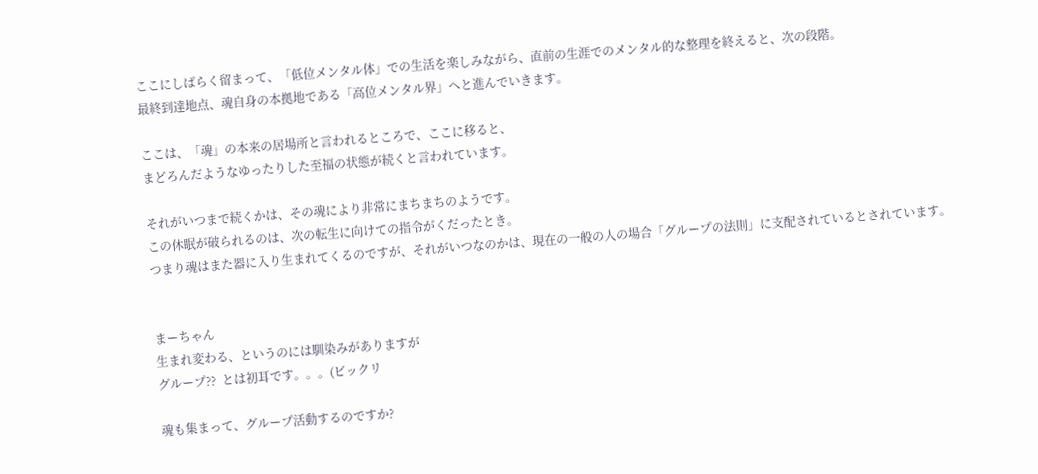ここにしばらく留まって、「低位メンタル体」での生活を楽しみながら、直前の生涯でのメンタル的な整理を終えると、次の段階。
最終到達地点、魂自身の本拠地である「高位メンタル界」へと進んでいきます。

ここは、「魂」の本来の居場所と言われるところで、ここに移ると、
まどろんだようなゆったりした至福の状態が続くと言われています。

それがいつまで続くかは、その魂により非常にまちまちのようです。
この休眠が破られるのは、次の転生に向けての指令がくだったとき。
つまり魂はまた器に入り生まれてくるのですが、それがいつなのかは、現在の一般の人の場合「グループの法則」に支配されているとされています。


まーちゃん
生まれ変わる、というのには馴染みがありますが
グループ??  とは初耳です。。。(ビックリ

魂も集まって、グループ活動するのですか?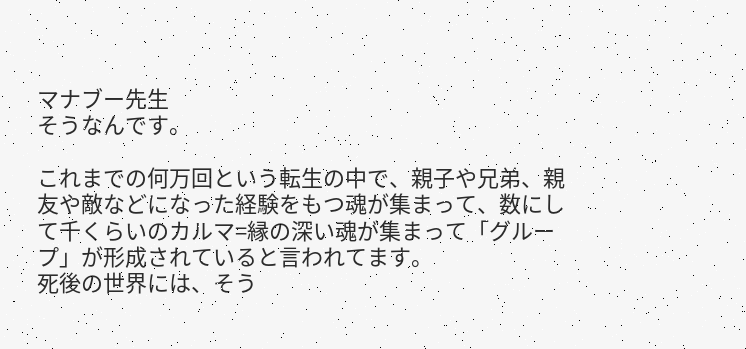マナブー先生
そうなんです。

これまでの何万回という転生の中で、親子や兄弟、親友や敵などになった経験をもつ魂が集まって、数にして千くらいのカルマ=縁の深い魂が集まって「グループ」が形成されていると言われてます。
死後の世界には、そう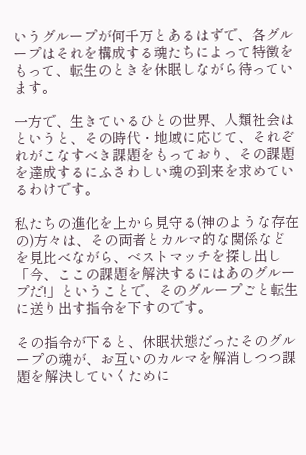いうグループが何千万とあるはずで、各グループはそれを構成する魂たちによって特徴をもって、転生のときを休眠しながら待っています。

一方で、生きているひとの世界、人類社会はというと、その時代・地域に応じて、それぞれがこなすべき課題をもっており、その課題を達成するにふさわしい魂の到来を求めているわけです。

私たちの進化を上から見守る(神のような存在の)方々は、その両者とカルマ的な関係などを見比べながら、ベストマッチを探し出し「今、ここの課題を解決するにはあのグループだ!」ということで、そのグループごと転生に送り出す指令を下すのです。

その指令が下ると、休眠状態だったそのグループの魂が、お互いのカルマを解消しつつ課題を解決していくために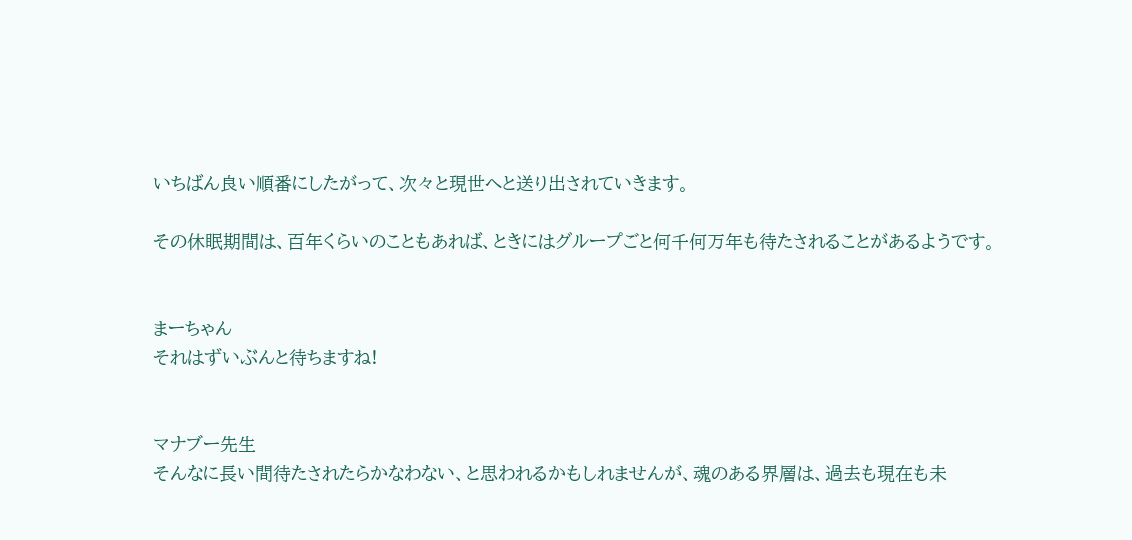いちばん良い順番にしたがって、次々と現世へと送り出されていきます。

その休眠期間は、百年くらいのこともあれば、ときにはグループごと何千何万年も待たされることがあるようです。


まーちゃん
それはずいぶんと待ちますね!


マナブー先生
そんなに長い間待たされたらかなわない、と思われるかもしれませんが、魂のある界層は、過去も現在も未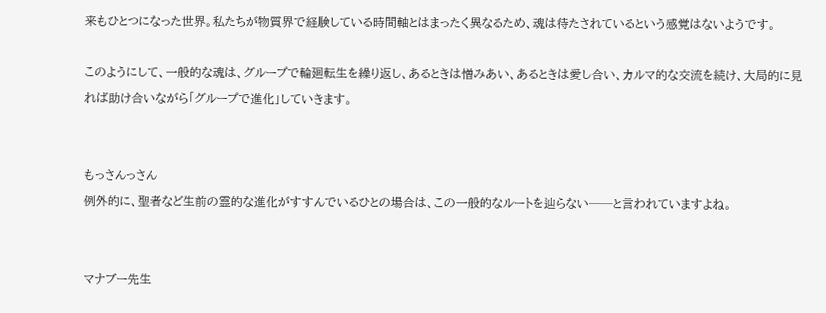来もひとつになった世界。私たちが物質界で経験している時間軸とはまったく異なるため、魂は待たされているという感覚はないようです。

このようにして、一般的な魂は、グループで輪廻転生を繰り返し、あるときは憎みあい、あるときは愛し合い、カルマ的な交流を続け、大局的に見れば助け合いながら「グループで進化」していきます。


もっさんっさん
例外的に、聖者など生前の霊的な進化がすすんでいるひとの場合は、この一般的なルートを辿らない──と言われていますよね。


マナブー先生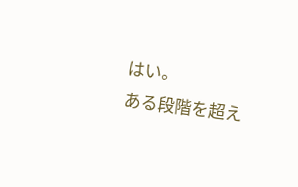はい。
ある段階を超え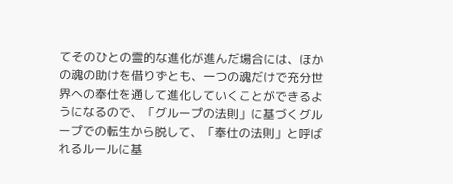てそのひとの霊的な進化が進んだ場合には、ほかの魂の助けを借りずとも、一つの魂だけで充分世界への奉仕を通して進化していくことができるようになるので、「グループの法則」に基づくグループでの転生から脱して、「奉仕の法則」と呼ばれるルールに基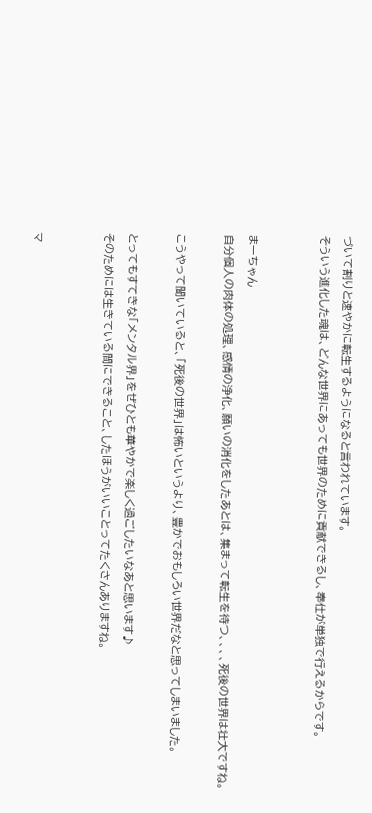づいて割りと速やかに転生するようになると言われています。
そういう進化した魂は、どんな世界にあっても世界のために貢献できるし、奉仕が単独で行えるからです。


まーちゃん
自分個人の肉体の処理、感情の浄化、願いの消化をしたあとは、集まって転生を待つ、、、、死後の世界は壮大ですね。

こうやって聞いていると、「死後の世界」は怖いというより、豊かでおもしろい世界だなと思ってしまいました。

とってもすてきな「メンタル界」をぜひとも華やかで楽しく過ごしたいなあと思います♪
そのためには生きている間にできること、したほうがいいことってたくさんありますね。


マ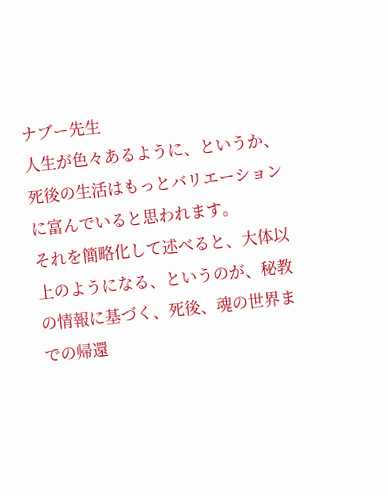ナブー先生
人生が色々あるように、というか、死後の生活はもっとバリエーションに富んでいると思われます。
それを簡略化して述べると、大体以上のようになる、というのが、秘教の情報に基づく、死後、魂の世界までの帰還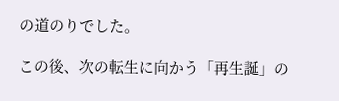の道のりでした。

この後、次の転生に向かう「再生誕」の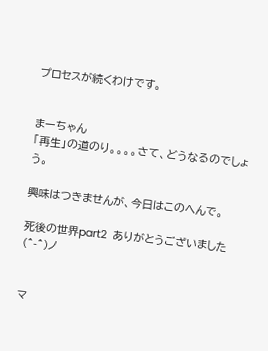プロセスが続くわけです。


まーちゃん
「再生」の道のり。。。。さて、どうなるのでしょう。

興味はつきませんが、今日はこのへんで。

死後の世界part2  ありがとうございました(^-^)ノ


マ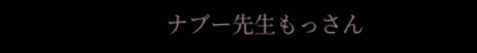ナブー先生もっさん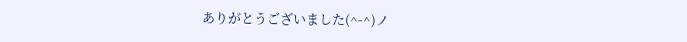ありがとうございました(^-^)ノ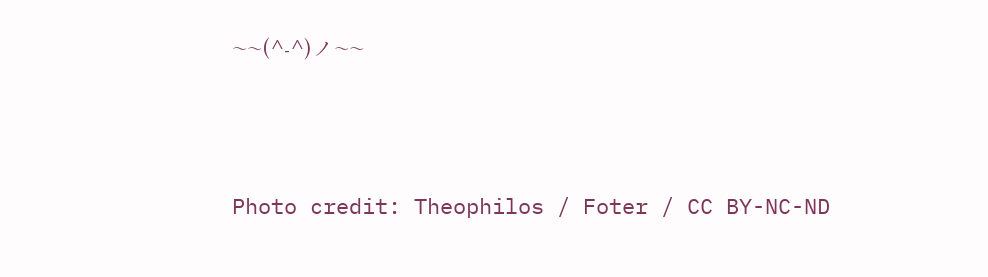~~(^-^)ノ~~



Photo credit: Theophilos / Foter / CC BY-NC-ND